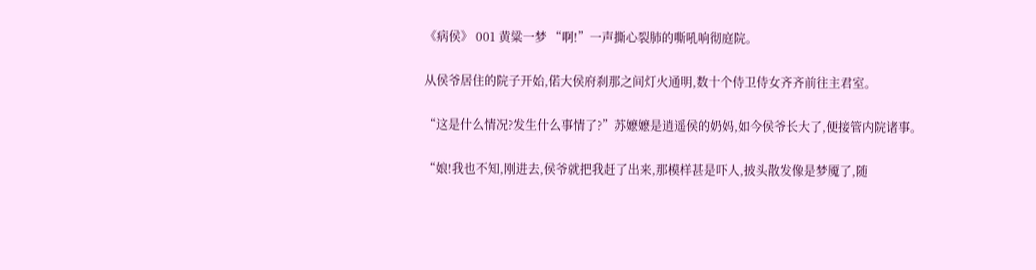《病侯》 001 黄粱一梦 “啊!”一声撕心裂肺的嘶吼响彻庭院。

从侯爷居住的院子开始,偌大侯府刹那之间灯火通明,数十个侍卫侍女齐齐前往主君室。

“这是什么情况?发生什么事情了?”苏嬷嬷是逍遥侯的奶妈,如今侯爷长大了,便接管内院诸事。

“娘!我也不知,刚进去,侯爷就把我赶了出来,那模样甚是吓人,披头散发像是梦魇了,随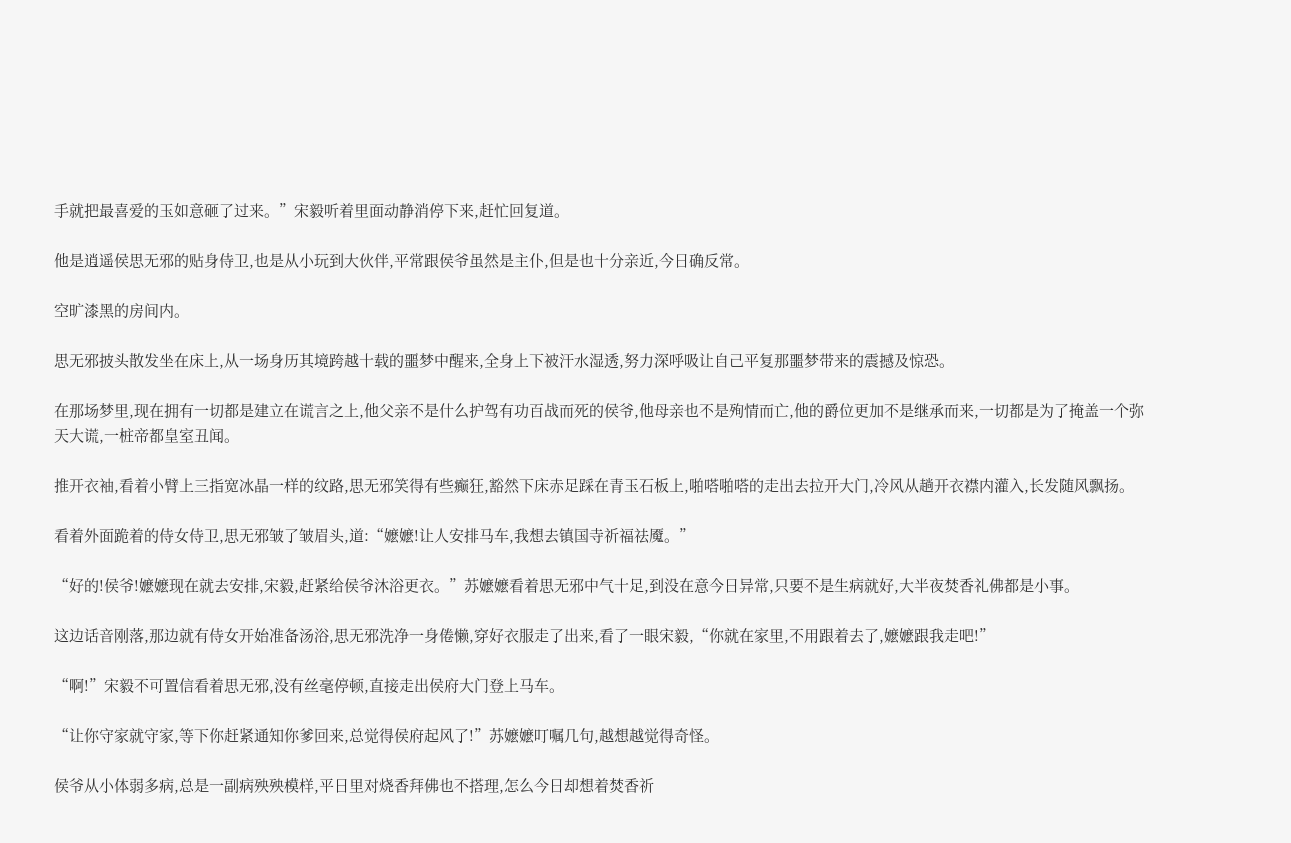手就把最喜爱的玉如意砸了过来。”宋毅听着里面动静消停下来,赶忙回复道。

他是逍遥侯思无邪的贴身侍卫,也是从小玩到大伙伴,平常跟侯爷虽然是主仆,但是也十分亲近,今日确反常。

空旷漆黑的房间内。

思无邪披头散发坐在床上,从一场身历其境跨越十载的噩梦中醒来,全身上下被汗水湿透,努力深呼吸让自己平复那噩梦带来的震撼及惊恐。

在那场梦里,现在拥有一切都是建立在谎言之上,他父亲不是什么护驾有功百战而死的侯爷,他母亲也不是殉情而亡,他的爵位更加不是继承而来,一切都是为了掩盖一个弥天大谎,一桩帝都皇室丑闻。

推开衣袖,看着小臂上三指宽冰晶一样的纹路,思无邪笑得有些癫狂,豁然下床赤足踩在青玉石板上,啪嗒啪嗒的走出去拉开大门,冷风从趟开衣襟内灌入,长发随风飘扬。

看着外面跪着的侍女侍卫,思无邪皱了皱眉头,道:“嬷嬷!让人安排马车,我想去镇国寺祈福祛魇。”

“好的!侯爷!嬷嬷现在就去安排,宋毅,赶紧给侯爷沐浴更衣。”苏嬷嬷看着思无邪中气十足,到没在意今日异常,只要不是生病就好,大半夜焚香礼佛都是小事。

这边话音刚落,那边就有侍女开始准备汤浴,思无邪洗净一身倦懒,穿好衣服走了出来,看了一眼宋毅,“你就在家里,不用跟着去了,嬷嬷跟我走吧!”

“啊!”宋毅不可置信看着思无邪,没有丝毫停顿,直接走出侯府大门登上马车。

“让你守家就守家,等下你赶紧通知你爹回来,总觉得侯府起风了!”苏嬷嬷叮嘱几句,越想越觉得奇怪。

侯爷从小体弱多病,总是一副病殃殃模样,平日里对烧香拜佛也不搭理,怎么今日却想着焚香祈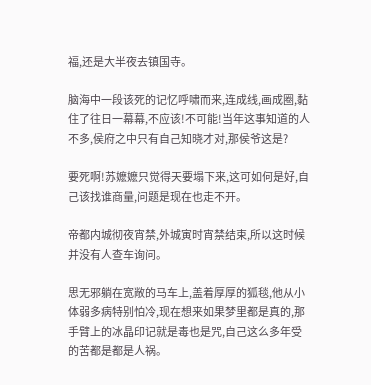福,还是大半夜去镇国寺。

脑海中一段该死的记忆呼啸而来,连成线,画成圈,黏住了往日一幕幕,不应该!不可能!当年这事知道的人不多,侯府之中只有自己知晓才对,那侯爷这是?

要死啊!苏嬷嬷只觉得天要塌下来,这可如何是好,自己该找谁商量,问题是现在也走不开。

帝都内城彻夜宵禁,外城寅时宵禁结束,所以这时候并没有人查车询问。

思无邪躺在宽敞的马车上,盖着厚厚的狐毯,他从小体弱多病特别怕冷,现在想来如果梦里都是真的,那手臂上的冰晶印记就是毒也是咒,自己这么多年受的苦都是都是人祸。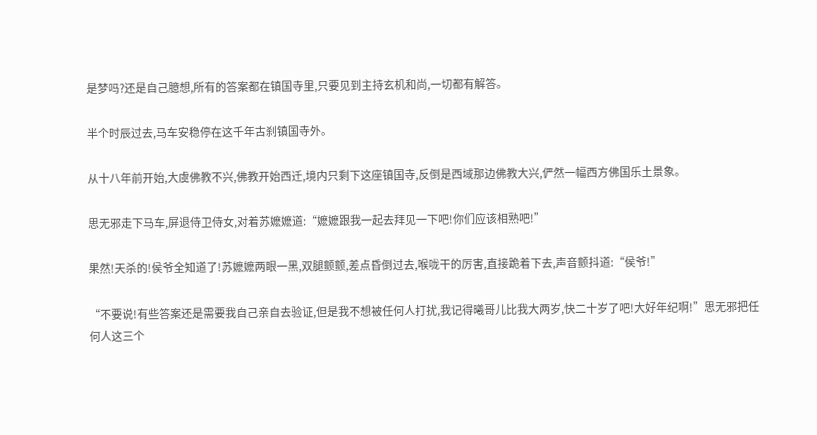是梦吗?还是自己臆想,所有的答案都在镇国寺里,只要见到主持玄机和尚,一切都有解答。

半个时辰过去,马车安稳停在这千年古刹镇国寺外。

从十八年前开始,大虞佛教不兴,佛教开始西迁,境内只剩下这座镇国寺,反倒是西域那边佛教大兴,俨然一幅西方佛国乐土景象。

思无邪走下马车,屏退侍卫侍女,对着苏嬷嬷道:“嬷嬷跟我一起去拜见一下吧!你们应该相熟吧!”

果然!天杀的!侯爷全知道了!苏嬷嬷两眼一黑,双腿颤颤,差点昏倒过去,喉咙干的厉害,直接跪着下去,声音颤抖道:“侯爷!”

“不要说!有些答案还是需要我自己亲自去验证,但是我不想被任何人打扰,我记得曦哥儿比我大两岁,快二十岁了吧!大好年纪啊!”思无邪把任何人这三个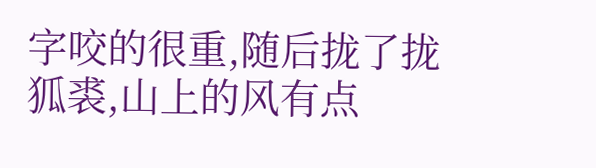字咬的很重,随后拢了拢狐裘,山上的风有点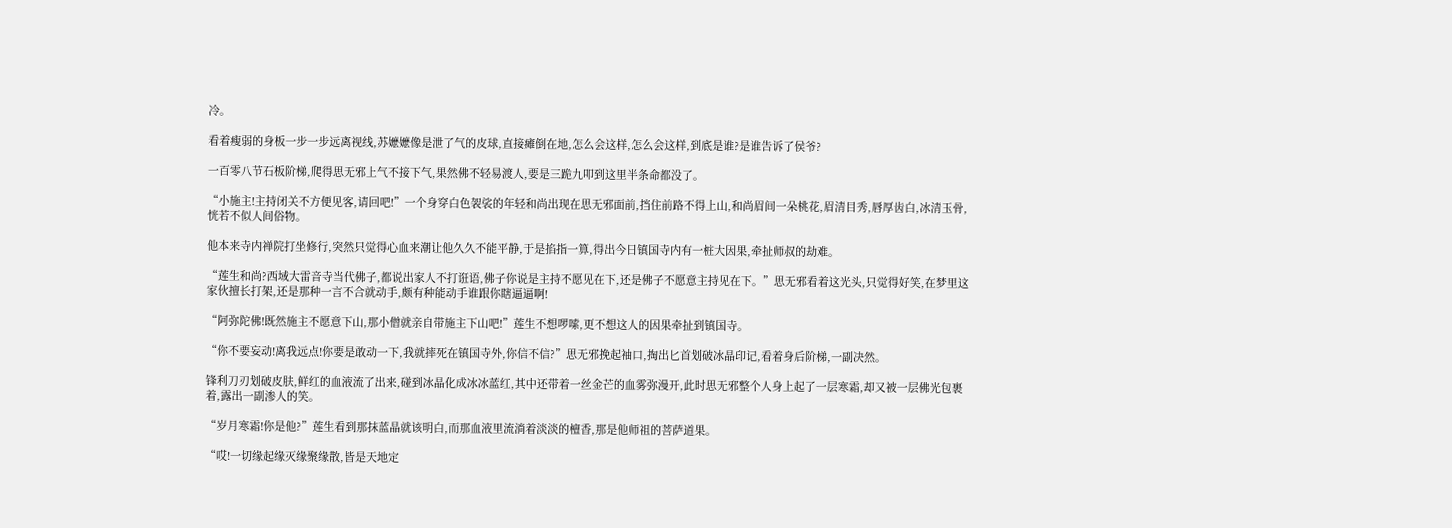冷。

看着瘦弱的身板一步一步远离视线,苏嬷嬷像是泄了气的皮球,直接瘫倒在地,怎么会这样,怎么会这样,到底是谁?是谁告诉了侯爷?

一百零八节石板阶梯,爬得思无邪上气不接下气,果然佛不轻易渡人,要是三跪九叩到这里半条命都没了。

“小施主!主持闭关不方便见客,请回吧!”一个身穿白色袈裟的年轻和尚出现在思无邪面前,挡住前路不得上山,和尚眉间一朵桃花,眉清目秀,唇厚齿白,冰清玉骨,恍若不似人间俗物。

他本来寺内禅院打坐修行,突然只觉得心血来潮让他久久不能平静,于是掐指一算,得出今日镇国寺内有一桩大因果,牵扯师叔的劫难。

“莲生和尚?西域大雷音寺当代佛子,都说出家人不打诳语,佛子你说是主持不愿见在下,还是佛子不愿意主持见在下。”思无邪看着这光头,只觉得好笑,在梦里这家伙擅长打架,还是那种一言不合就动手,颇有种能动手谁跟你瞎逼逼啊!

“阿弥陀佛!既然施主不愿意下山,那小僧就亲自带施主下山吧!”莲生不想啰嗦,更不想这人的因果牵扯到镇国寺。

“你不要妄动!离我远点!你要是敢动一下,我就摔死在镇国寺外,你信不信?”思无邪挽起袖口,掏出匕首划破冰晶印记,看着身后阶梯,一副决然。

锋利刀刃划破皮肤,鲜红的血液流了出来,碰到冰晶化成冰冰蓝红,其中还带着一丝金芒的血雾弥漫开,此时思无邪整个人身上起了一层寒霜,却又被一层佛光包裹着,露出一副渗人的笑。

“岁月寒霜!你是他?”莲生看到那抹蓝晶就该明白,而那血液里流淌着淡淡的檀香,那是他师祖的菩萨道果。

“哎!一切缘起缘灭缘聚缘散,皆是天地定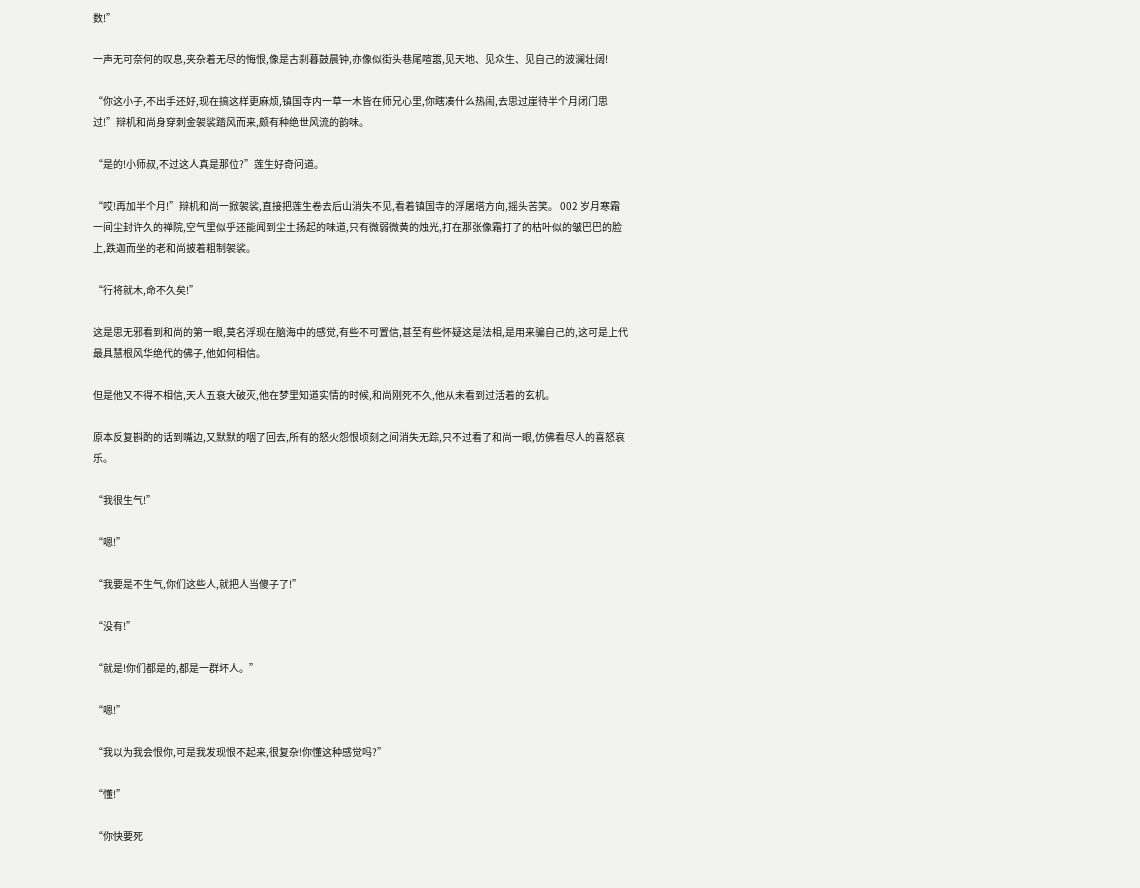数!”

一声无可奈何的叹息,夹杂着无尽的悔恨,像是古刹暮鼓晨钟,亦像似街头巷尾喧嚣,见天地、见众生、见自己的波澜壮阔!

“你这小子,不出手还好,现在搞这样更麻烦,镇国寺内一草一木皆在师兄心里,你瞎凑什么热闹,去思过崖待半个月闭门思过!”辩机和尚身穿刺金袈裟踏风而来,颇有种绝世风流的韵味。

“是的!小师叔,不过这人真是那位?”莲生好奇问道。

“哎!再加半个月!”辩机和尚一掀袈裟,直接把莲生卷去后山消失不见,看着镇国寺的浮屠塔方向,摇头苦笑。 002 岁月寒霜 一间尘封许久的禅院,空气里似乎还能闻到尘土扬起的味道,只有微弱微黄的烛光,打在那张像霜打了的枯叶似的皱巴巴的脸上,跌迦而坐的老和尚披着粗制袈裟。

“行将就木,命不久矣!”

这是思无邪看到和尚的第一眼,莫名浮现在脑海中的感觉,有些不可置信,甚至有些怀疑这是法相,是用来骗自己的,这可是上代最具慧根风华绝代的佛子,他如何相信。

但是他又不得不相信,天人五衰大破灭,他在梦里知道实情的时候,和尚刚死不久,他从未看到过活着的玄机。

原本反复斟酌的话到嘴边,又默默的咽了回去,所有的怒火怨恨顷刻之间消失无踪,只不过看了和尚一眼,仿佛看尽人的喜怒哀乐。

“我很生气!”

“嗯!”

“我要是不生气,你们这些人,就把人当傻子了!”

“没有!”

“就是!你们都是的,都是一群坏人。”

“嗯!”

“我以为我会恨你,可是我发现恨不起来,很复杂!你懂这种感觉吗?”

“懂!”

“你快要死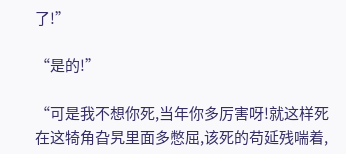了!”

“是的!”

“可是我不想你死,当年你多厉害呀!就这样死在这犄角旮旯里面多憋屈,该死的苟延残喘着,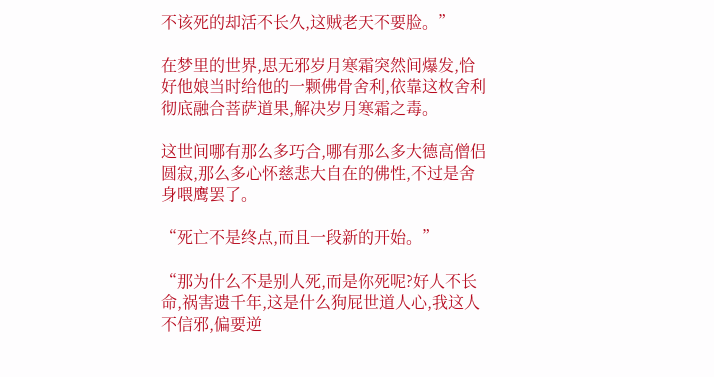不该死的却活不长久,这贼老天不要脸。”

在梦里的世界,思无邪岁月寒霜突然间爆发,恰好他娘当时给他的一颗佛骨舍利,依靠这枚舍利彻底融合菩萨道果,解决岁月寒霜之毒。

这世间哪有那么多巧合,哪有那么多大德高僧侣圆寂,那么多心怀慈悲大自在的佛性,不过是舍身喂鹰罢了。

“死亡不是终点,而且一段新的开始。”

“那为什么不是别人死,而是你死呢?好人不长命,祸害遗千年,这是什么狗屁世道人心,我这人不信邪,偏要逆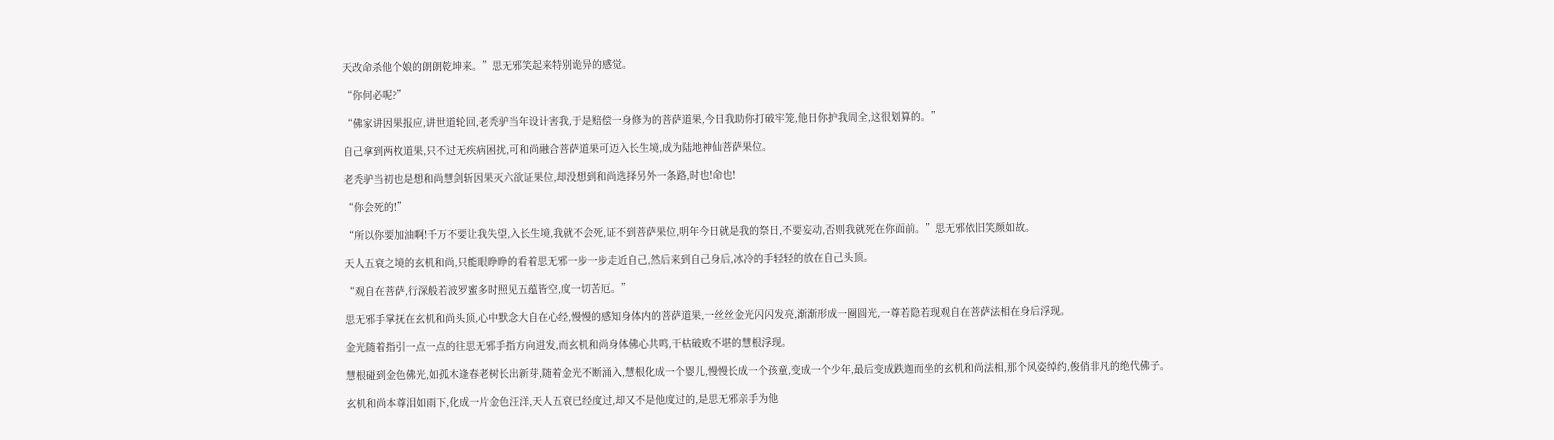天改命杀他个娘的朗朗乾坤来。”思无邪笑起来特别诡异的感觉。

“你何必呢?”

“佛家讲因果报应,讲世道轮回,老秃驴当年设计害我,于是赔偿一身修为的菩萨道果,今日我助你打破牢笼,他日你护我周全,这很划算的。”

自己拿到两枚道果,只不过无疾病困扰,可和尚融合菩萨道果可迈入长生境,成为陆地神仙菩萨果位。

老秃驴当初也是想和尚慧剑斩因果灭六欲证果位,却没想到和尚选择另外一条路,时也!命也!

“你会死的!”

“所以你要加油啊!千万不要让我失望,入长生境,我就不会死,证不到菩萨果位,明年今日就是我的祭日,不要妄动,否则我就死在你面前。”思无邪依旧笑颜如故。

天人五衰之境的玄机和尚,只能眼睁睁的看着思无邪一步一步走近自己,然后来到自己身后,冰冷的手轻轻的放在自己头顶。

“观自在菩萨,行深般若波罗蜜多时照见五蕴皆空,度一切苦厄。”

思无邪手掌抚在玄机和尚头顶,心中默念大自在心经,慢慢的感知身体内的菩萨道果,一丝丝金光闪闪发亮,渐渐形成一圈圆光,一尊若隐若现观自在菩萨法相在身后浮现。

金光随着指引一点一点的往思无邪手指方向进发,而玄机和尚身体佛心共鸣,干枯破败不堪的慧根浮现。

慧根碰到金色佛光,如孤木逢春老树长出新芽,随着金光不断涌入,慧根化成一个婴儿,慢慢长成一个孩童,变成一个少年,最后变成跌迦而坐的玄机和尚法相,那个风姿绰约,俊俏非凡的绝代佛子。

玄机和尚本尊泪如雨下,化成一片金色汪洋,天人五衰已经度过,却又不是他度过的,是思无邪亲手为他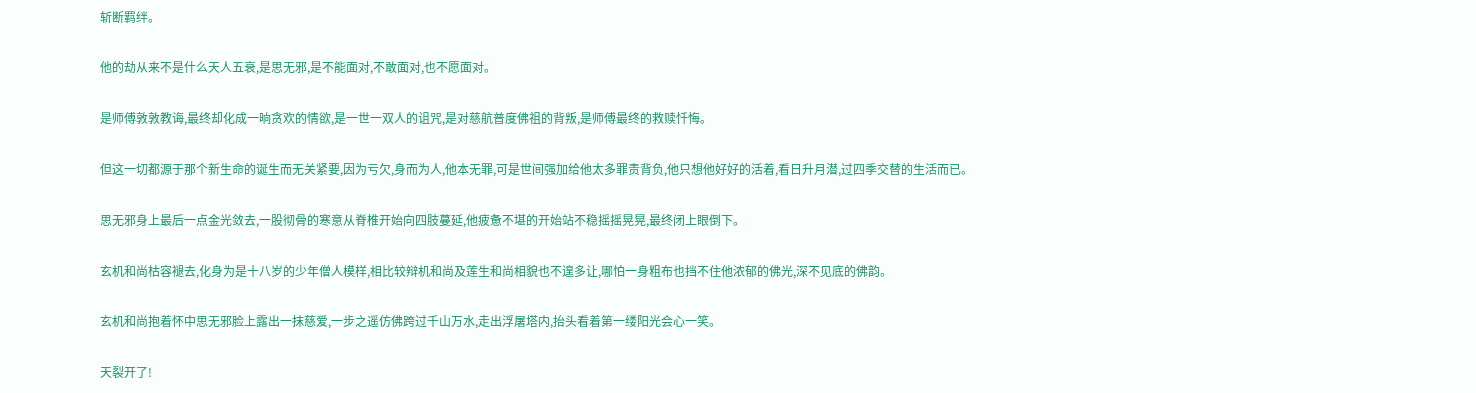斩断羁绊。

他的劫从来不是什么天人五衰,是思无邪,是不能面对,不敢面对,也不愿面对。

是师傅敦敦教诲,最终却化成一晌贪欢的情欲,是一世一双人的诅咒,是对慈航普度佛祖的背叛,是师傅最终的救赎忏悔。

但这一切都源于那个新生命的诞生而无关紧要,因为亏欠,身而为人,他本无罪,可是世间强加给他太多罪责背负,他只想他好好的活着,看日升月潜,过四季交替的生活而已。

思无邪身上最后一点金光敛去,一股彻骨的寒意从脊椎开始向四肢蔓延,他疲惫不堪的开始站不稳摇摇晃晃,最终闭上眼倒下。

玄机和尚枯容褪去,化身为是十八岁的少年僧人模样,相比较辩机和尚及莲生和尚相貌也不遑多让,哪怕一身粗布也挡不住他浓郁的佛光,深不见底的佛韵。

玄机和尚抱着怀中思无邪脸上露出一抹慈爱,一步之遥仿佛跨过千山万水,走出浮屠塔内,抬头看着第一缕阳光会心一笑。

天裂开了!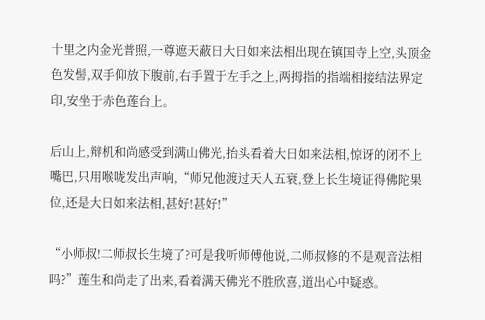十里之内金光普照,一尊遮天蔽日大日如来法相出现在镇国寺上空,头顶金色发髻,双手仰放下腹前,右手置于左手之上,两拇指的指端相接结法界定印,安坐于赤色莲台上。

后山上,辩机和尚感受到满山佛光,抬头看着大日如来法相,惊讶的闭不上嘴巴,只用喉咙发出声响,“师兄他渡过天人五衰,登上长生境证得佛陀果位,还是大日如来法相,甚好!甚好!”

“小师叔!二师叔长生境了?可是我听师傅他说,二师叔修的不是观音法相吗?”莲生和尚走了出来,看着满天佛光不胜欣喜,道出心中疑惑。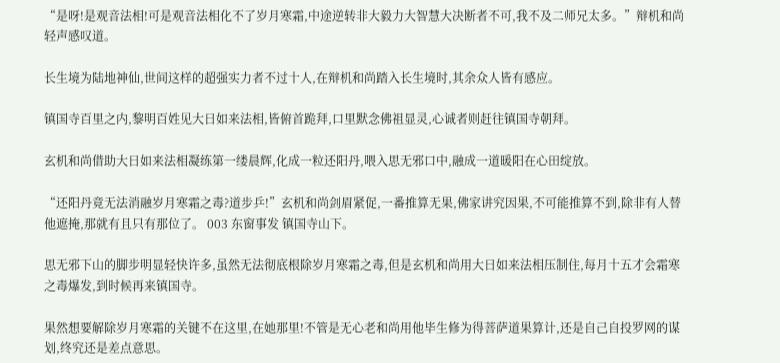“是呀!是观音法相!可是观音法相化不了岁月寒霜,中途逆转非大毅力大智慧大决断者不可,我不及二师兄太多。”辩机和尚轻声感叹道。

长生境为陆地神仙,世间这样的超强实力者不过十人,在辩机和尚踏入长生境时,其余众人皆有感应。

镇国寺百里之内,黎明百姓见大日如来法相,皆俯首跪拜,口里默念佛祖显灵,心诚者则赶往镇国寺朝拜。

玄机和尚借助大日如来法相凝练第一缕晨辉,化成一粒还阳丹,喂入思无邪口中,融成一道暖阳在心田绽放。

“还阳丹竟无法消融岁月寒霜之毒?道步乒!”玄机和尚剑眉紧促,一番推算无果,佛家讲究因果,不可能推算不到,除非有人替他遮掩,那就有且只有那位了。 003 东窗事发 镇国寺山下。

思无邪下山的脚步明显轻快许多,虽然无法彻底根除岁月寒霜之毒,但是玄机和尚用大日如来法相压制住,每月十五才会霜寒之毒爆发,到时候再来镇国寺。

果然想要解除岁月寒霜的关键不在这里,在她那里!不管是无心老和尚用他毕生修为得菩萨道果算计,还是自己自投罗网的谋划,终究还是差点意思。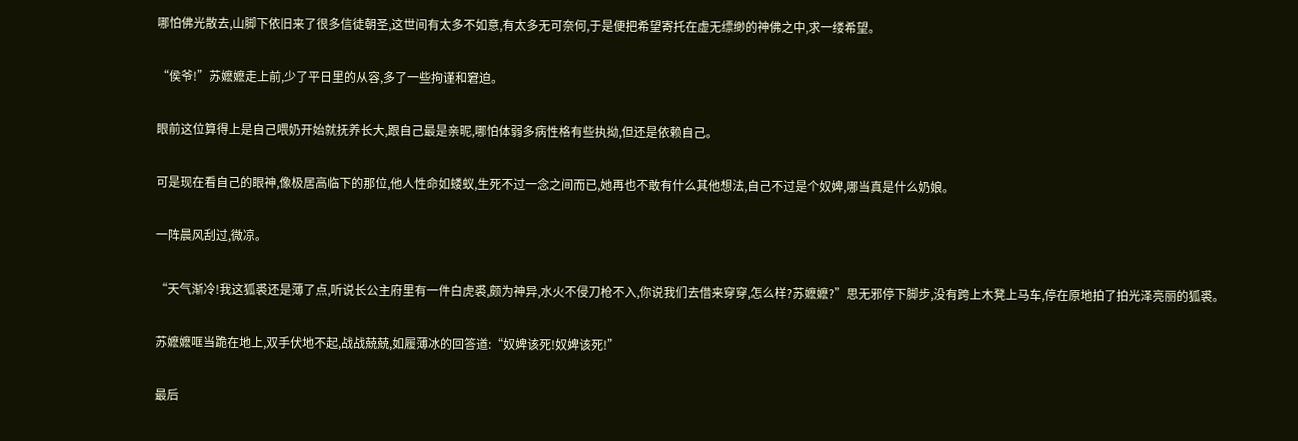哪怕佛光散去,山脚下依旧来了很多信徒朝圣,这世间有太多不如意,有太多无可奈何,于是便把希望寄托在虚无缥缈的神佛之中,求一缕希望。

“侯爷!”苏嬷嬷走上前,少了平日里的从容,多了一些拘谨和窘迫。

眼前这位算得上是自己喂奶开始就抚养长大,跟自己最是亲昵,哪怕体弱多病性格有些执拗,但还是依赖自己。

可是现在看自己的眼神,像极居高临下的那位,他人性命如蝼蚁,生死不过一念之间而已,她再也不敢有什么其他想法,自己不过是个奴婢,哪当真是什么奶娘。

一阵晨风刮过,微凉。

“天气渐冷!我这狐裘还是薄了点,听说长公主府里有一件白虎裘,颇为神异,水火不侵刀枪不入,你说我们去借来穿穿,怎么样?苏嬷嬷?”思无邪停下脚步,没有跨上木凳上马车,停在原地拍了拍光泽亮丽的狐裘。

苏嬷嬷哐当跪在地上,双手伏地不起,战战兢兢,如履薄冰的回答道:“奴婢该死!奴婢该死!”

最后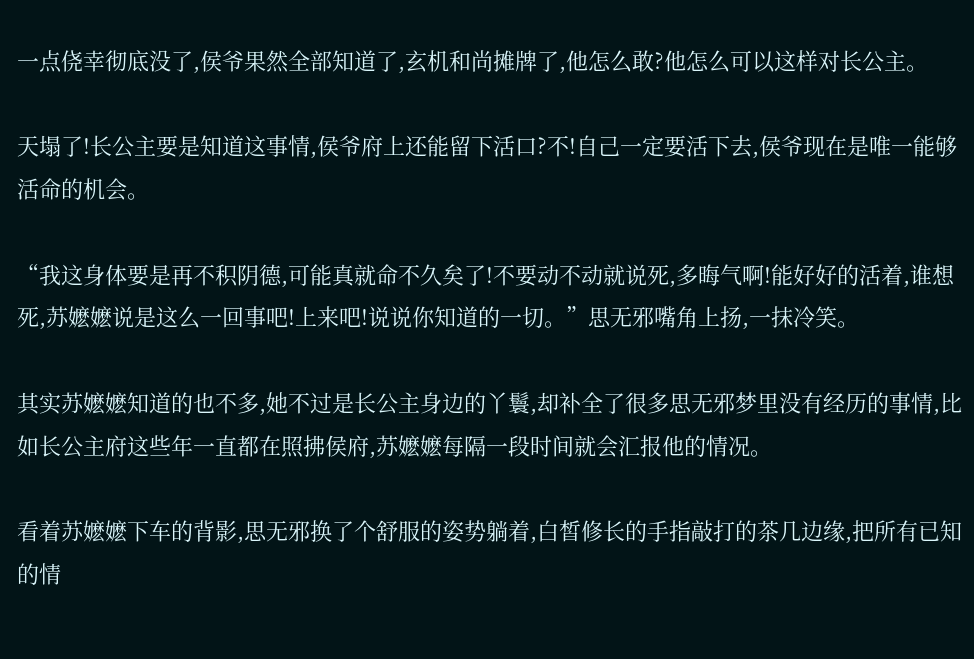一点侥幸彻底没了,侯爷果然全部知道了,玄机和尚摊牌了,他怎么敢?他怎么可以这样对长公主。

天塌了!长公主要是知道这事情,侯爷府上还能留下活口?不!自己一定要活下去,侯爷现在是唯一能够活命的机会。

“我这身体要是再不积阴德,可能真就命不久矣了!不要动不动就说死,多晦气啊!能好好的活着,谁想死,苏嬷嬷说是这么一回事吧!上来吧!说说你知道的一切。”思无邪嘴角上扬,一抹冷笑。

其实苏嬷嬷知道的也不多,她不过是长公主身边的丫鬟,却补全了很多思无邪梦里没有经历的事情,比如长公主府这些年一直都在照拂侯府,苏嬷嬷每隔一段时间就会汇报他的情况。

看着苏嬷嬷下车的背影,思无邪换了个舒服的姿势躺着,白皙修长的手指敲打的茶几边缘,把所有已知的情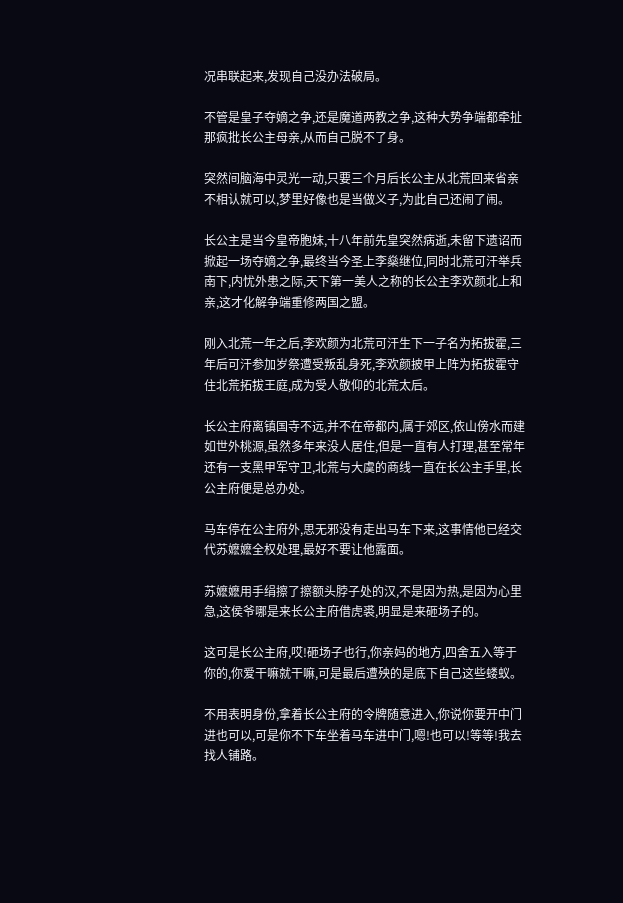况串联起来,发现自己没办法破局。

不管是皇子夺嫡之争,还是魔道两教之争,这种大势争端都牵扯那疯批长公主母亲,从而自己脱不了身。

突然间脑海中灵光一动,只要三个月后长公主从北荒回来省亲不相认就可以,梦里好像也是当做义子,为此自己还闹了闹。

长公主是当今皇帝胞妹,十八年前先皇突然病逝,未留下遗诏而掀起一场夺嫡之争,最终当今圣上李燊继位,同时北荒可汗举兵南下,内忧外患之际,天下第一美人之称的长公主李欢颜北上和亲,这才化解争端重修两国之盟。

刚入北荒一年之后,李欢颜为北荒可汗生下一子名为拓拔霍,三年后可汗参加岁祭遭受叛乱身死,李欢颜披甲上阵为拓拔霍守住北荒拓拔王庭,成为受人敬仰的北荒太后。

长公主府离镇国寺不远,并不在帝都内,属于郊区,依山傍水而建如世外桃源,虽然多年来没人居住,但是一直有人打理,甚至常年还有一支黑甲军守卫,北荒与大虞的商线一直在长公主手里,长公主府便是总办处。

马车停在公主府外,思无邪没有走出马车下来,这事情他已经交代苏嬷嬷全权处理,最好不要让他露面。

苏嬷嬷用手绢擦了擦额头脖子处的汉,不是因为热,是因为心里急,这侯爷哪是来长公主府借虎裘,明显是来砸场子的。

这可是长公主府,哎!砸场子也行,你亲妈的地方,四舍五入等于你的,你爱干嘛就干嘛,可是最后遭殃的是底下自己这些蝼蚁。

不用表明身份,拿着长公主府的令牌随意进入,你说你要开中门进也可以,可是你不下车坐着马车进中门,嗯!也可以!等等!我去找人铺路。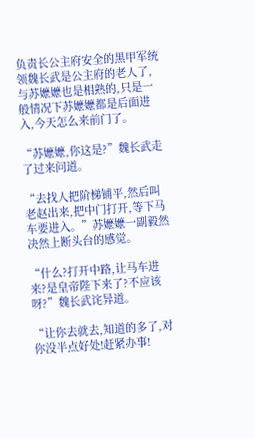负责长公主府安全的黑甲军统领魏长武是公主府的老人了,与苏嬷嬷也是相熟的,只是一般情况下苏嬷嬷都是后面进入,今天怎么来前门了。

“苏嬷嬷,你这是?”魏长武走了过来问道。

“去找人把阶梯铺平,然后叫老赵出来,把中门打开,等下马车要进入。”苏嬷嬷一副毅然决然上断头台的感觉。

“什么?打开中路,让马车进来?是皇帝陛下来了?不应该呀?”魏长武诧异道。

“让你去就去,知道的多了,对你没半点好处!赶紧办事!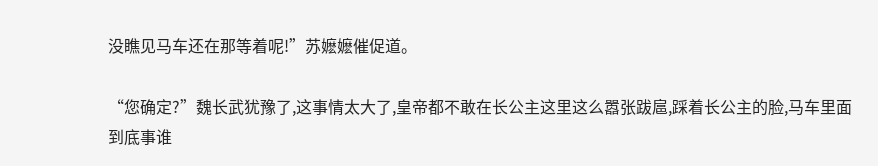没瞧见马车还在那等着呢!”苏嬷嬷催促道。

“您确定?”魏长武犹豫了,这事情太大了,皇帝都不敢在长公主这里这么嚣张跋扈,踩着长公主的脸,马车里面到底事谁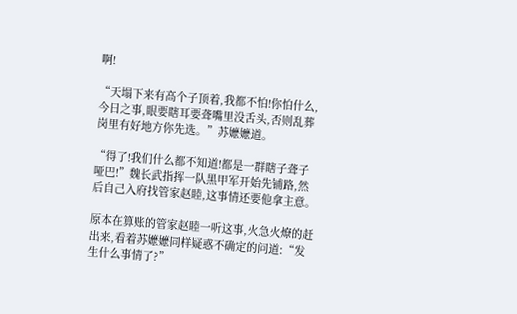啊!

“天塌下来有高个子顶着,我都不怕!你怕什么,今日之事,眼要瞎耳要聋嘴里没舌头,否则乱葬岗里有好地方你先选。”苏嬷嬷道。

“得了!我们什么都不知道!都是一群瞎子聋子哑巴!”魏长武指挥一队黑甲军开始先铺路,然后自己入府找管家赵睦,这事情还要他拿主意。

原本在算账的管家赵睦一听这事,火急火燎的赶出来,看着苏嬷嬷同样疑惑不确定的问道:“发生什么事情了?”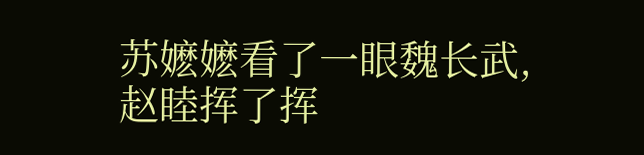苏嬷嬷看了一眼魏长武,赵睦挥了挥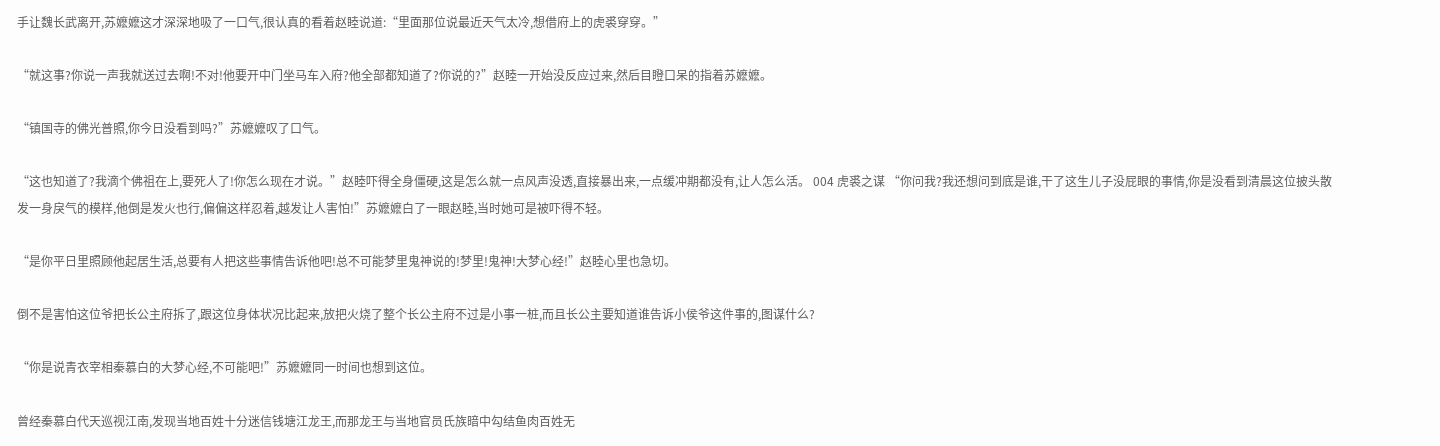手让魏长武离开,苏嬷嬷这才深深地吸了一口气,很认真的看着赵睦说道:“里面那位说最近天气太冷,想借府上的虎裘穿穿。”

“就这事?你说一声我就送过去啊!不对!他要开中门坐马车入府?他全部都知道了?你说的?”赵睦一开始没反应过来,然后目瞪口呆的指着苏嬷嬷。

“镇国寺的佛光普照,你今日没看到吗?”苏嬷嬷叹了口气。

“这也知道了?我滴个佛祖在上,要死人了!你怎么现在才说。”赵睦吓得全身僵硬,这是怎么就一点风声没透,直接暴出来,一点缓冲期都没有,让人怎么活。 004 虎裘之谋 “你问我?我还想问到底是谁,干了这生儿子没屁眼的事情,你是没看到清晨这位披头散发一身戾气的模样,他倒是发火也行,偏偏这样忍着,越发让人害怕!”苏嬷嬷白了一眼赵睦,当时她可是被吓得不轻。

“是你平日里照顾他起居生活,总要有人把这些事情告诉他吧!总不可能梦里鬼神说的!梦里!鬼神!大梦心经!”赵睦心里也急切。

倒不是害怕这位爷把长公主府拆了,跟这位身体状况比起来,放把火烧了整个长公主府不过是小事一桩,而且长公主要知道谁告诉小侯爷这件事的,图谋什么?

“你是说青衣宰相秦慕白的大梦心经,不可能吧!”苏嬷嬷同一时间也想到这位。

曾经秦慕白代天巡视江南,发现当地百姓十分迷信钱塘江龙王,而那龙王与当地官员氏族暗中勾结鱼肉百姓无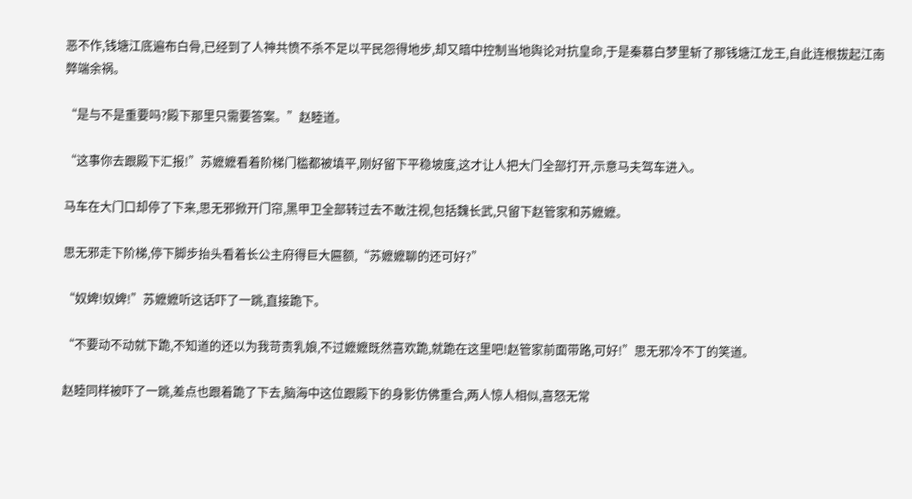恶不作,钱塘江底遍布白骨,已经到了人神共愤不杀不足以平民怨得地步,却又暗中控制当地舆论对抗皇命,于是秦慕白梦里斩了那钱塘江龙王,自此连根拔起江南弊端余祸。

“是与不是重要吗?殿下那里只需要答案。”赵睦道。

“这事你去跟殿下汇报!”苏嬷嬷看着阶梯门槛都被填平,刚好留下平稳坡度,这才让人把大门全部打开,示意马夫驾车进入。

马车在大门口却停了下来,思无邪掀开门帘,黑甲卫全部转过去不敢注视,包括魏长武,只留下赵管家和苏嬷嬷。

思无邪走下阶梯,停下脚步抬头看着长公主府得巨大匾额,“苏嬷嬷聊的还可好?”

“奴婢!奴婢!”苏嬷嬷听这话吓了一跳,直接跪下。

“不要动不动就下跪,不知道的还以为我苛责乳娘,不过嬷嬷既然喜欢跪,就跪在这里吧!赵管家前面带路,可好!”思无邪冷不丁的笑道。

赵睦同样被吓了一跳,差点也跟着跪了下去,脑海中这位跟殿下的身影仿佛重合,两人惊人相似,喜怒无常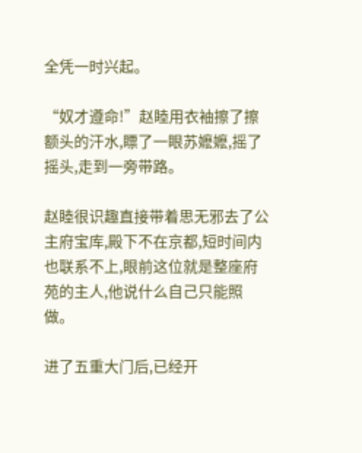全凭一时兴起。

“奴才遵命!”赵睦用衣袖擦了擦额头的汗水,瞟了一眼苏嬷嬷,摇了摇头,走到一旁带路。

赵睦很识趣直接带着思无邪去了公主府宝库,殿下不在京都,短时间内也联系不上,眼前这位就是整座府苑的主人,他说什么自己只能照做。

进了五重大门后,已经开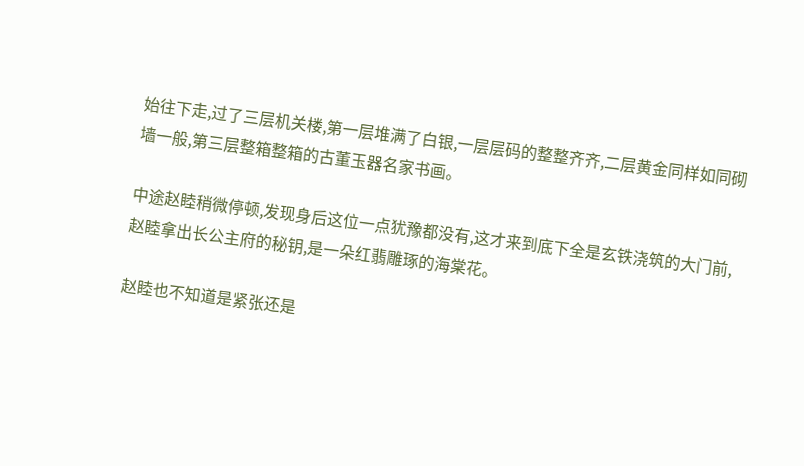始往下走,过了三层机关楼,第一层堆满了白银,一层层码的整整齐齐,二层黄金同样如同砌墙一般,第三层整箱整箱的古董玉器名家书画。

中途赵睦稍微停顿,发现身后这位一点犹豫都没有,这才来到底下全是玄铁浇筑的大门前,赵睦拿出长公主府的秘钥,是一朵红翡雕琢的海棠花。

赵睦也不知道是紧张还是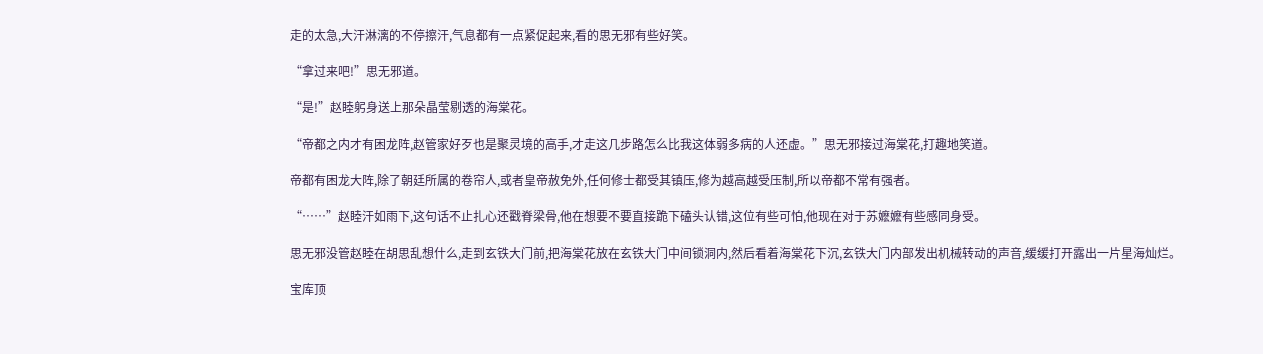走的太急,大汗淋漓的不停擦汗,气息都有一点紧促起来,看的思无邪有些好笑。

“拿过来吧!”思无邪道。

“是!”赵睦躬身送上那朵晶莹剔透的海棠花。

“帝都之内才有困龙阵,赵管家好歹也是聚灵境的高手,才走这几步路怎么比我这体弱多病的人还虚。”思无邪接过海棠花,打趣地笑道。

帝都有困龙大阵,除了朝廷所属的卷帘人,或者皇帝赦免外,任何修士都受其镇压,修为越高越受压制,所以帝都不常有强者。

“……”赵睦汗如雨下,这句话不止扎心还戳脊梁骨,他在想要不要直接跪下磕头认错,这位有些可怕,他现在对于苏嬷嬷有些感同身受。

思无邪没管赵睦在胡思乱想什么,走到玄铁大门前,把海棠花放在玄铁大门中间锁洞内,然后看着海棠花下沉,玄铁大门内部发出机械转动的声音,缓缓打开露出一片星海灿烂。

宝库顶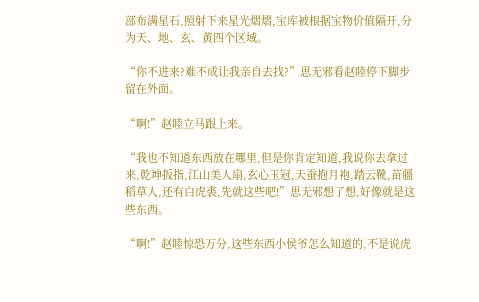部布满星石,照射下来星光熠熠,宝库被根据宝物价值隔开,分为天、地、玄、黄四个区域。

“你不进来?难不成让我亲自去找?”思无邪看赵睦停下脚步留在外面。

“啊!”赵睦立马跟上来。

“我也不知道东西放在哪里,但是你肯定知道,我说你去拿过来,乾坤扳指,江山美人扇,玄心玉冠,天蚕抱月袍,踏云靴,苗疆稻草人,还有白虎裘,先就这些吧!”思无邪想了想,好像就是这些东西。

“啊!”赵睦惊恐万分,这些东西小侯爷怎么知道的,不是说虎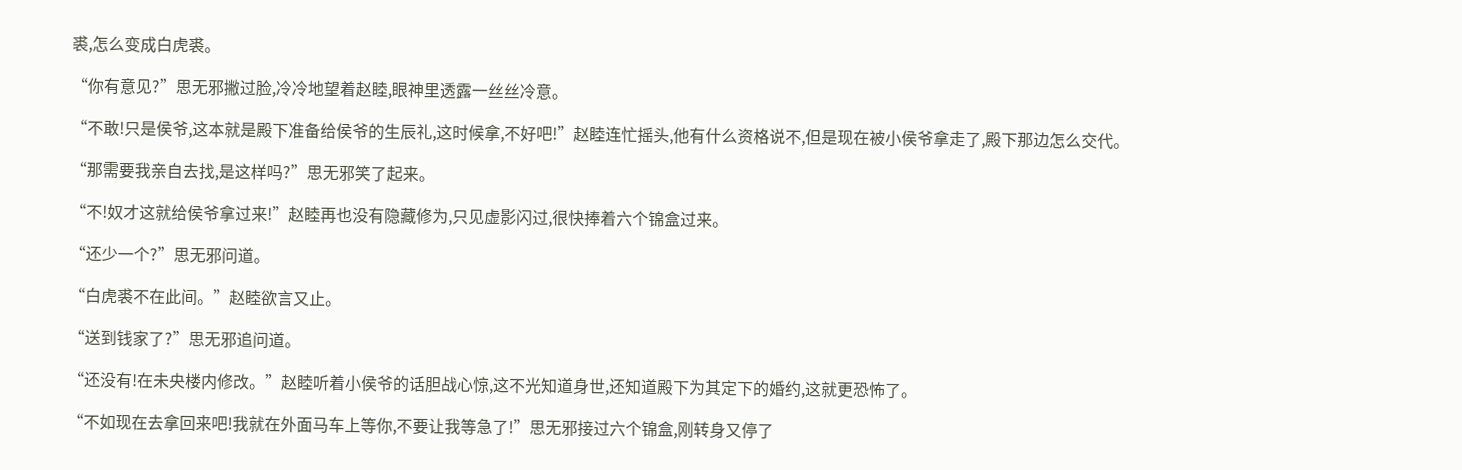裘,怎么变成白虎裘。

“你有意见?”思无邪撇过脸,冷冷地望着赵睦,眼神里透露一丝丝冷意。

“不敢!只是侯爷,这本就是殿下准备给侯爷的生辰礼,这时候拿,不好吧!”赵睦连忙摇头,他有什么资格说不,但是现在被小侯爷拿走了,殿下那边怎么交代。

“那需要我亲自去找,是这样吗?”思无邪笑了起来。

“不!奴才这就给侯爷拿过来!”赵睦再也没有隐藏修为,只见虚影闪过,很快捧着六个锦盒过来。

“还少一个?”思无邪问道。

“白虎裘不在此间。”赵睦欲言又止。

“送到钱家了?”思无邪追问道。

“还没有!在未央楼内修改。”赵睦听着小侯爷的话胆战心惊,这不光知道身世,还知道殿下为其定下的婚约,这就更恐怖了。

“不如现在去拿回来吧!我就在外面马车上等你,不要让我等急了!”思无邪接过六个锦盒,刚转身又停了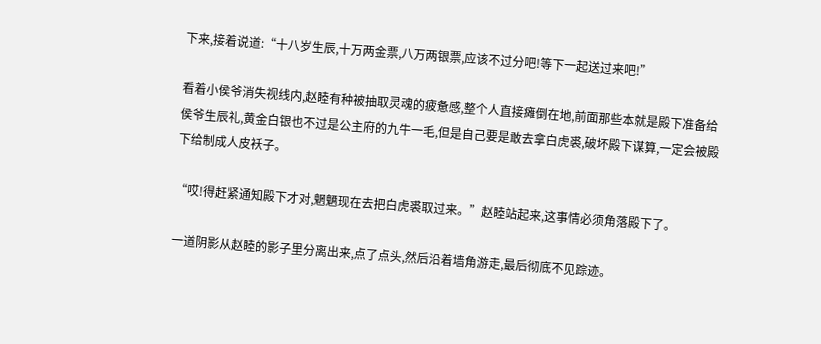下来,接着说道:“十八岁生辰,十万两金票,八万两银票,应该不过分吧!等下一起送过来吧!”

看着小侯爷消失视线内,赵睦有种被抽取灵魂的疲惫感,整个人直接瘫倒在地,前面那些本就是殿下准备给侯爷生辰礼,黄金白银也不过是公主府的九牛一毛,但是自己要是敢去拿白虎裘,破坏殿下谋算,一定会被殿下给制成人皮袄子。

“哎!得赶紧通知殿下才对,魍魉现在去把白虎裘取过来。”赵睦站起来,这事情必须角落殿下了。

一道阴影从赵睦的影子里分离出来,点了点头,然后沿着墙角游走,最后彻底不见踪迹。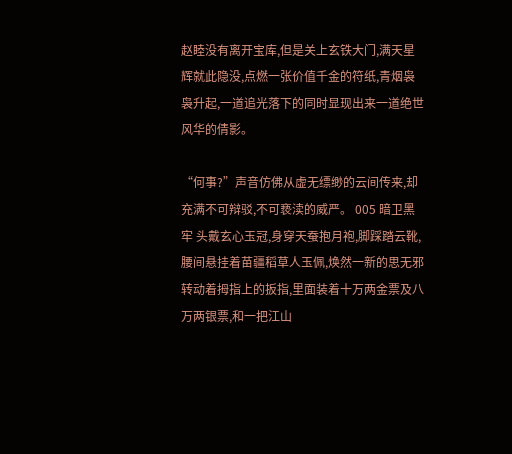赵睦没有离开宝库,但是关上玄铁大门,满天星辉就此隐没,点燃一张价值千金的符纸,青烟袅袅升起,一道追光落下的同时显现出来一道绝世风华的倩影。

“何事?”声音仿佛从虚无缥缈的云间传来,却充满不可辩驳,不可亵渎的威严。 005 暗卫黑牢 头戴玄心玉冠,身穿天蚕抱月袍,脚踩踏云靴,腰间悬挂着苗疆稻草人玉佩,焕然一新的思无邪转动着拇指上的扳指,里面装着十万两金票及八万两银票,和一把江山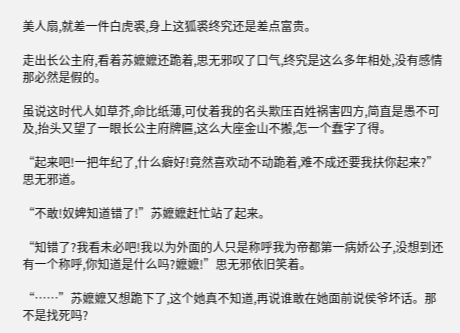美人扇,就差一件白虎裘,身上这狐裘终究还是差点富贵。

走出长公主府,看着苏嬷嬷还跪着,思无邪叹了口气,终究是这么多年相处,没有感情那必然是假的。

虽说这时代人如草芥,命比纸薄,可仗着我的名头欺压百姓祸害四方,简直是愚不可及,抬头又望了一眼长公主府牌匾,这么大座金山不搬,怎一个蠢字了得。

“起来吧!一把年纪了,什么癖好!竟然喜欢动不动跪着,难不成还要我扶你起来?”思无邪道。

“不敢!奴婢知道错了!”苏嬷嬷赶忙站了起来。

“知错了?我看未必吧!我以为外面的人只是称呼我为帝都第一病娇公子,没想到还有一个称呼,你知道是什么吗?嬷嬷!”思无邪依旧笑着。

“……”苏嬷嬷又想跪下了,这个她真不知道,再说谁敢在她面前说侯爷坏话。那不是找死吗?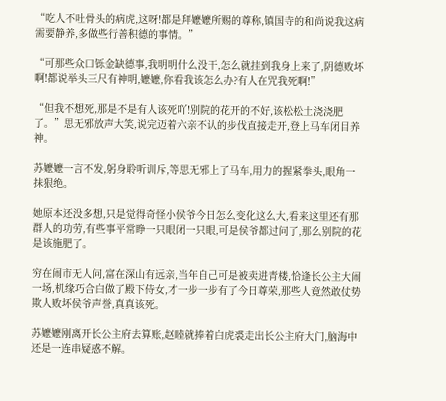“吃人不吐骨头的病虎,这呀!都是拜嬷嬷所赐的尊称,镇国寺的和尚说我这病需要静养,多做些行善积德的事情。”

“可那些众口铄金缺德事,我明明什么没干,怎么就挂到我身上来了,阴德败坏啊!都说举头三尺有神明,嬷嬷,你看我该怎么办?有人在咒我死啊!”

“但我不想死,那是不是有人该死吖!别院的花开的不好,该松松土浇浇肥了。”思无邪放声大笑,说完迈着六亲不认的步伐直接走开,登上马车闭目养神。

苏嬷嬷一言不发,躬身聆听训斥,等思无邪上了马车,用力的握紧拳头,眼角一抹狠绝。

她原本还没多想,只是觉得奇怪小侯爷今日怎么变化这么大,看来这里还有那群人的功劳,有些事平常睁一只眼闭一只眼,可是侯爷都过问了,那么别院的花是该施肥了。

穷在闹市无人问,富在深山有远亲,当年自己可是被卖进青楼,恰逢长公主大闹一场,机缘巧合白做了殿下侍女,才一步一步有了今日尊荣,那些人竟然敢仗势欺人败坏侯爷声誉,真真该死。

苏嬷嬷刚离开长公主府去算账,赵睦就捧着白虎裘走出长公主府大门,脑海中还是一连串疑惑不解。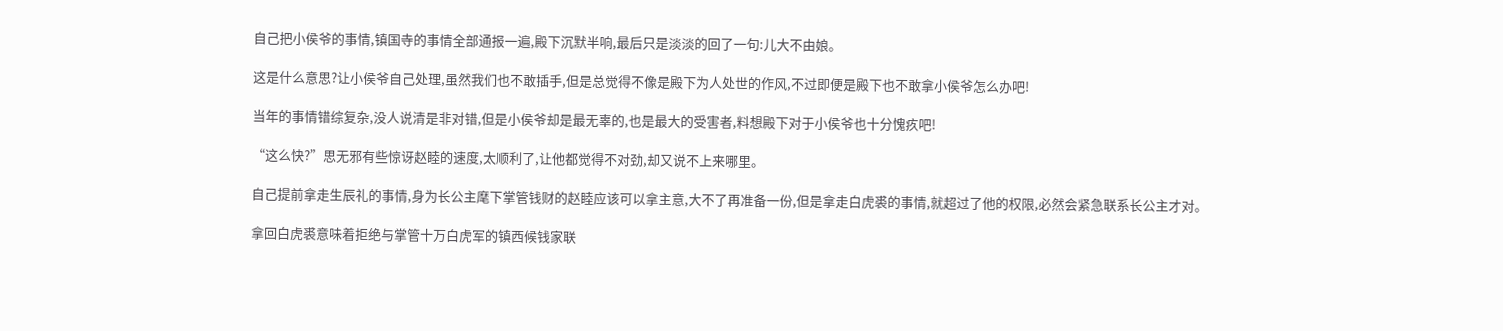自己把小侯爷的事情,镇国寺的事情全部通报一遍,殿下沉默半响,最后只是淡淡的回了一句:儿大不由娘。

这是什么意思?让小侯爷自己处理,虽然我们也不敢插手,但是总觉得不像是殿下为人处世的作风,不过即便是殿下也不敢拿小侯爷怎么办吧!

当年的事情错综复杂,没人说清是非对错,但是小侯爷却是最无辜的,也是最大的受害者,料想殿下对于小侯爷也十分愧疚吧!

“这么快?”思无邪有些惊讶赵睦的速度,太顺利了,让他都觉得不对劲,却又说不上来哪里。

自己提前拿走生辰礼的事情,身为长公主麾下掌管钱财的赵睦应该可以拿主意,大不了再准备一份,但是拿走白虎裘的事情,就超过了他的权限,必然会紧急联系长公主才对。

拿回白虎裘意味着拒绝与掌管十万白虎军的镇西候钱家联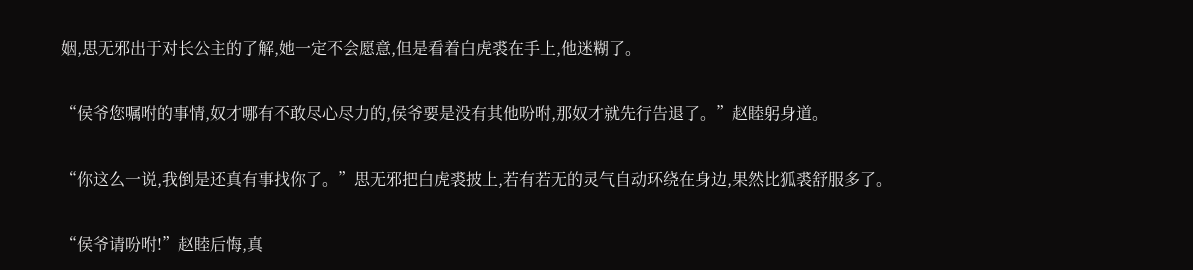姻,思无邪出于对长公主的了解,她一定不会愿意,但是看着白虎裘在手上,他迷糊了。

“侯爷您嘱咐的事情,奴才哪有不敢尽心尽力的,侯爷要是没有其他吩咐,那奴才就先行告退了。”赵睦躬身道。

“你这么一说,我倒是还真有事找你了。”思无邪把白虎裘披上,若有若无的灵气自动环绕在身边,果然比狐裘舒服多了。

“侯爷请吩咐!”赵睦后悔,真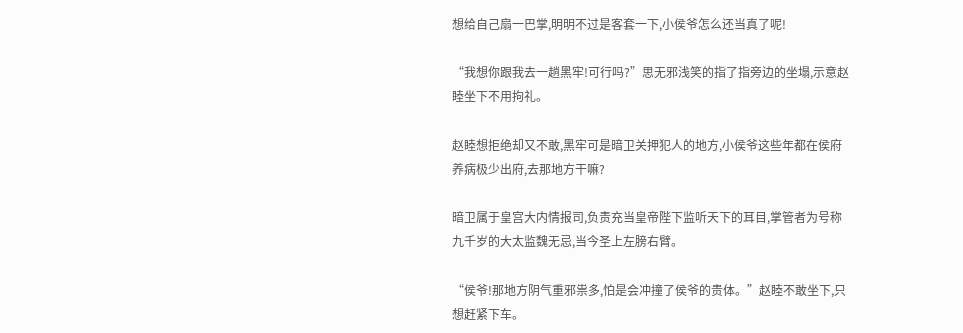想给自己扇一巴掌,明明不过是客套一下,小侯爷怎么还当真了呢!

“我想你跟我去一趟黑牢!可行吗?”思无邪浅笑的指了指旁边的坐塌,示意赵睦坐下不用拘礼。

赵睦想拒绝却又不敢,黑牢可是暗卫关押犯人的地方,小侯爷这些年都在侯府养病极少出府,去那地方干嘛?

暗卫属于皇宫大内情报司,负责充当皇帝陛下监听天下的耳目,掌管者为号称九千岁的大太监魏无忌,当今圣上左膀右臂。

“侯爷!那地方阴气重邪祟多,怕是会冲撞了侯爷的贵体。”赵睦不敢坐下,只想赶紧下车。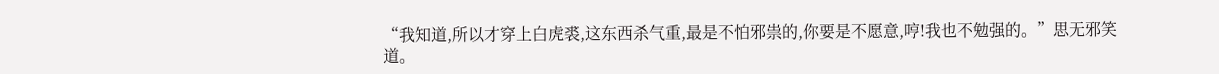“我知道,所以才穿上白虎裘,这东西杀气重,最是不怕邪祟的,你要是不愿意,哼!我也不勉强的。”思无邪笑道。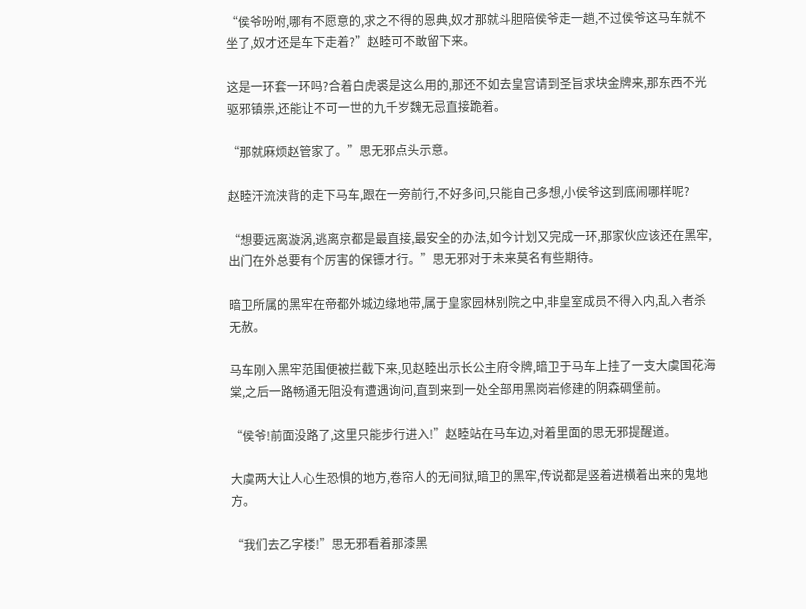“侯爷吩咐,哪有不愿意的,求之不得的恩典,奴才那就斗胆陪侯爷走一趟,不过侯爷这马车就不坐了,奴才还是车下走着?”赵睦可不敢留下来。

这是一环套一环吗?合着白虎裘是这么用的,那还不如去皇宫请到圣旨求块金牌来,那东西不光驱邪镇祟,还能让不可一世的九千岁魏无忌直接跪着。

“那就麻烦赵管家了。”思无邪点头示意。

赵睦汗流浃背的走下马车,跟在一旁前行,不好多问,只能自己多想,小侯爷这到底闹哪样呢?

“想要远离漩涡,逃离京都是最直接,最安全的办法,如今计划又完成一环,那家伙应该还在黑牢,出门在外总要有个厉害的保镖才行。”思无邪对于未来莫名有些期待。

暗卫所属的黑牢在帝都外城边缘地带,属于皇家园林别院之中,非皇室成员不得入内,乱入者杀无赦。

马车刚入黑牢范围便被拦截下来,见赵睦出示长公主府令牌,暗卫于马车上挂了一支大虞国花海棠,之后一路畅通无阻没有遭遇询问,直到来到一处全部用黑岗岩修建的阴森碉堡前。

“侯爷!前面没路了,这里只能步行进入!”赵睦站在马车边,对着里面的思无邪提醒道。

大虞两大让人心生恐惧的地方,卷帘人的无间狱,暗卫的黑牢,传说都是竖着进横着出来的鬼地方。

“我们去乙字楼!”思无邪看着那漆黑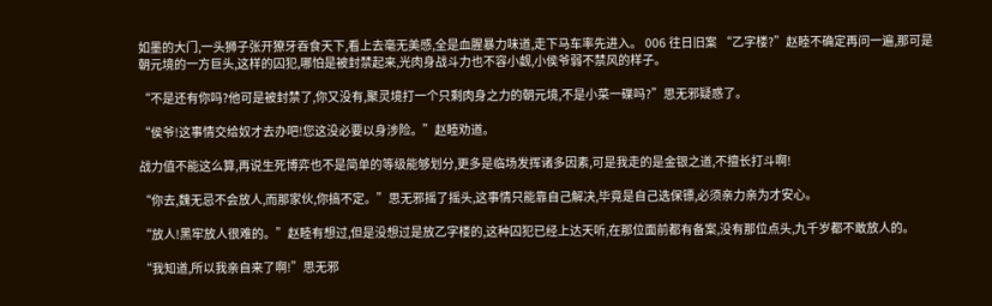如墨的大门,一头狮子张开獠牙吞食天下,看上去毫无美感,全是血腥暴力味道,走下马车率先进入。 006 往日旧案 “乙字楼?”赵睦不确定再问一遍,那可是朝元境的一方巨头,这样的囚犯,哪怕是被封禁起来,光肉身战斗力也不容小觑,小侯爷弱不禁风的样子。

“不是还有你吗?他可是被封禁了,你又没有,聚灵境打一个只剩肉身之力的朝元境,不是小菜一碟吗?”思无邪疑惑了。

“侯爷!这事情交给奴才去办吧!您这没必要以身涉险。”赵睦劝道。

战力值不能这么算,再说生死博弈也不是简单的等级能够划分,更多是临场发挥诸多因素,可是我走的是金银之道,不擅长打斗啊!

“你去,魏无忌不会放人,而那家伙,你搞不定。”思无邪摇了摇头,这事情只能靠自己解决,毕竟是自己选保镖,必须亲力亲为才安心。

“放人!黑牢放人很难的。”赵睦有想过,但是没想过是放乙字楼的,这种囚犯已经上达天听,在那位面前都有备案,没有那位点头,九千岁都不敢放人的。

“我知道,所以我亲自来了啊!”思无邪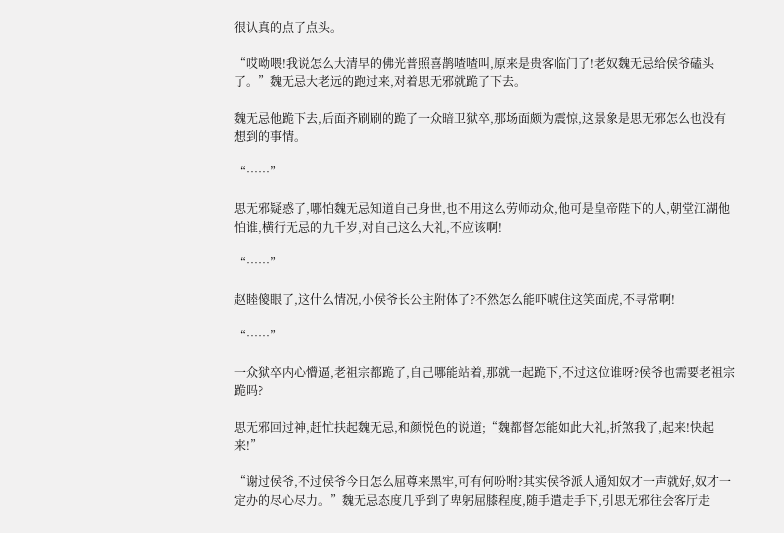很认真的点了点头。

“哎呦喂!我说怎么大清早的佛光普照喜鹊喳喳叫,原来是贵客临门了!老奴魏无忌给侯爷磕头了。”魏无忌大老远的跑过来,对着思无邪就跪了下去。

魏无忌他跪下去,后面齐刷刷的跪了一众暗卫狱卒,那场面颇为震惊,这景象是思无邪怎么也没有想到的事情。

“……”

思无邪疑惑了,哪怕魏无忌知道自己身世,也不用这么劳师动众,他可是皇帝陛下的人,朝堂江湖他怕谁,横行无忌的九千岁,对自己这么大礼,不应该啊!

“……”

赵睦傻眼了,这什么情况,小侯爷长公主附体了?不然怎么能吓唬住这笑面虎,不寻常啊!

“……”

一众狱卒内心懵逼,老祖宗都跪了,自己哪能站着,那就一起跪下,不过这位谁呀?侯爷也需要老祖宗跪吗?

思无邪回过神,赶忙扶起魏无忌,和颜悦色的说道;“魏都督怎能如此大礼,折煞我了,起来!快起来!”

“谢过侯爷,不过侯爷今日怎么屈尊来黑牢,可有何吩咐?其实侯爷派人通知奴才一声就好,奴才一定办的尽心尽力。”魏无忌态度几乎到了卑躬屈膝程度,随手遣走手下,引思无邪往会客厅走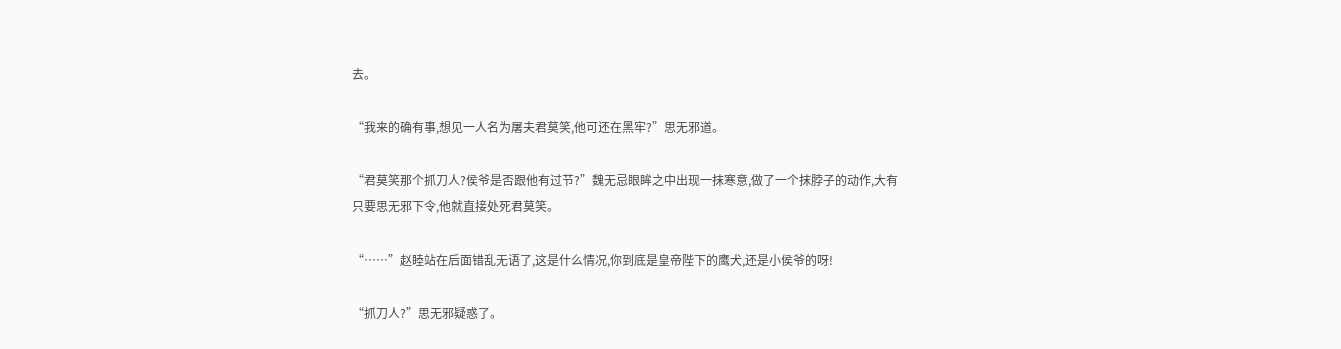去。

“我来的确有事,想见一人名为屠夫君莫笑,他可还在黑牢?”思无邪道。

“君莫笑那个抓刀人?侯爷是否跟他有过节?”魏无忌眼眸之中出现一抹寒意,做了一个抹脖子的动作,大有只要思无邪下令,他就直接处死君莫笑。

“……”赵睦站在后面错乱无语了,这是什么情况,你到底是皇帝陛下的鹰犬,还是小侯爷的呀!

“抓刀人?”思无邪疑惑了。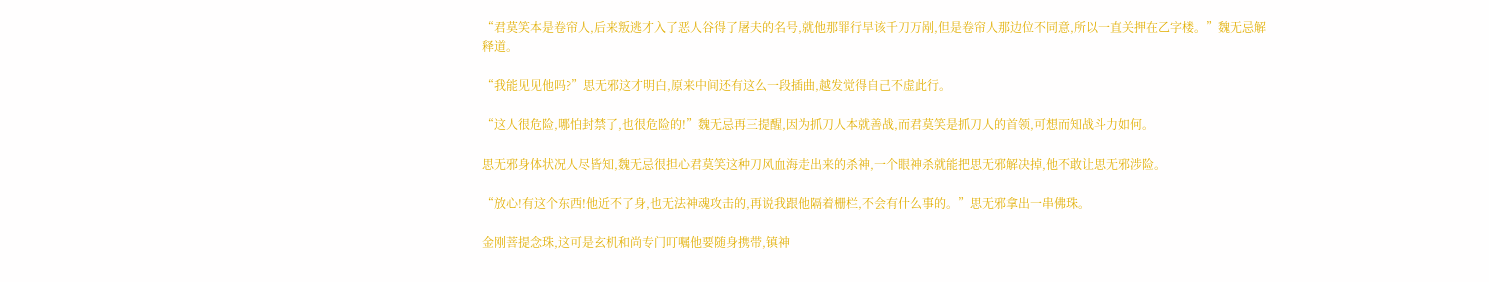“君莫笑本是卷帘人,后来叛逃才入了恶人谷得了屠夫的名号,就他那罪行早该千刀万剐,但是卷帘人那边位不同意,所以一直关押在乙字楼。”魏无忌解释道。

“我能见见他吗?”思无邪这才明白,原来中间还有这么一段插曲,越发觉得自己不虚此行。

“这人很危险,哪怕封禁了,也很危险的!”魏无忌再三提醒,因为抓刀人本就善战,而君莫笑是抓刀人的首领,可想而知战斗力如何。

思无邪身体状况人尽皆知,魏无忌很担心君莫笑这种刀风血海走出来的杀神,一个眼神杀就能把思无邪解决掉,他不敢让思无邪涉险。

“放心!有这个东西!他近不了身,也无法神魂攻击的,再说我跟他隔着栅栏,不会有什么事的。”思无邪拿出一串佛珠。

金刚菩提念珠,这可是玄机和尚专门叮嘱他要随身携带,镇神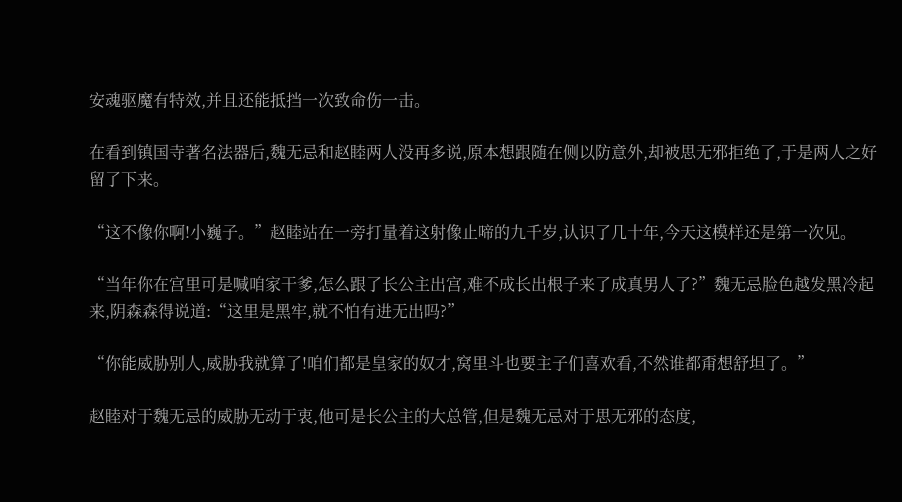安魂驱魔有特效,并且还能抵挡一次致命伤一击。

在看到镇国寺著名法器后,魏无忌和赵睦两人没再多说,原本想跟随在侧以防意外,却被思无邪拒绝了,于是两人之好留了下来。

“这不像你啊!小巍子。”赵睦站在一旁打量着这射像止啼的九千岁,认识了几十年,今天这模样还是第一次见。

“当年你在宫里可是喊咱家干爹,怎么跟了长公主出宫,难不成长出根子来了成真男人了?”魏无忌脸色越发黑冷起来,阴森森得说道:“这里是黑牢,就不怕有进无出吗?”

“你能威胁别人,威胁我就算了!咱们都是皇家的奴才,窝里斗也要主子们喜欢看,不然谁都甭想舒坦了。”

赵睦对于魏无忌的威胁无动于衷,他可是长公主的大总管,但是魏无忌对于思无邪的态度,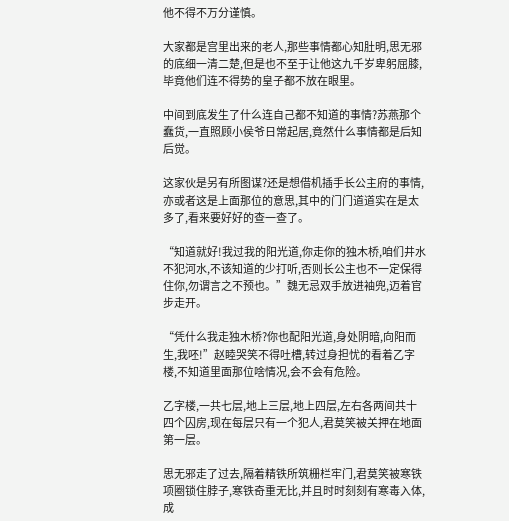他不得不万分谨慎。

大家都是宫里出来的老人,那些事情都心知肚明,思无邪的底细一清二楚,但是也不至于让他这九千岁卑躬屈膝,毕竟他们连不得势的皇子都不放在眼里。

中间到底发生了什么连自己都不知道的事情?苏燕那个蠢货,一直照顾小侯爷日常起居,竟然什么事情都是后知后觉。

这家伙是另有所图谋?还是想借机插手长公主府的事情,亦或者这是上面那位的意思,其中的门门道道实在是太多了,看来要好好的查一查了。

“知道就好!我过我的阳光道,你走你的独木桥,咱们井水不犯河水,不该知道的少打听,否则长公主也不一定保得住你,勿谓言之不预也。”魏无忌双手放进袖兜,迈着官步走开。

“凭什么我走独木桥?你也配阳光道,身处阴暗,向阳而生,我呸!”赵睦哭笑不得吐槽,转过身担忧的看着乙字楼,不知道里面那位啥情况,会不会有危险。

乙字楼,一共七层,地上三层,地上四层,左右各两间共十四个囚房,现在每层只有一个犯人,君莫笑被关押在地面第一层。

思无邪走了过去,隔着精铁所筑栅栏牢门,君莫笑被寒铁项圈锁住脖子,寒铁奇重无比,并且时时刻刻有寒毒入体,成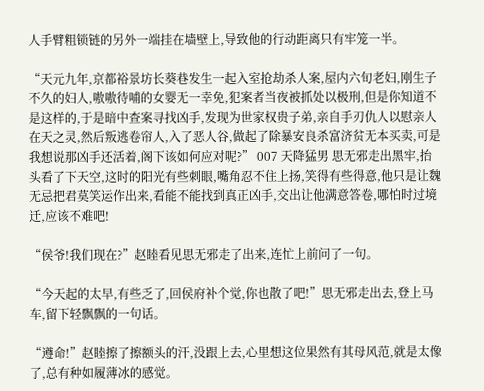人手臂粗锁链的另外一端挂在墙壁上,导致他的行动距离只有牢笼一半。

“天元九年,京都裕景坊长葵巷发生一起入室抢劫杀人案,屋内六旬老妇,刚生子不久的妇人,嗷嗷待哺的女婴无一幸免,犯案者当夜被抓处以极刑,但是你知道不是这样的,于是暗中查案寻找凶手,发现为世家权贵子弟,亲自手刃仇人以慰亲人在天之灵,然后叛逃卷帘人,入了恶人谷,做起了除暴安良杀富济贫无本买卖,可是我想说那凶手还活着,阁下该如何应对呢?” 007 天降猛男 思无邪走出黑牢,抬头看了下天空,这时的阳光有些刺眼,嘴角忍不住上扬,笑得有些得意,他只是让魏无忌把君莫笑运作出来,看能不能找到真正凶手,交出让他满意答卷,哪怕时过境迁,应该不难吧!

“侯爷!我们现在?”赵睦看见思无邪走了出来,连忙上前问了一句。

“今天起的太早,有些乏了,回侯府补个觉,你也散了吧!”思无邪走出去,登上马车,留下轻飘飘的一句话。

“遵命!”赵睦擦了擦额头的汗,没跟上去,心里想这位果然有其母风范,就是太像了,总有种如履薄冰的感觉。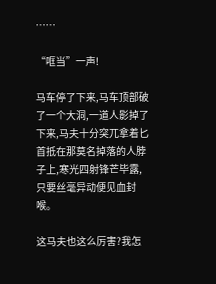……

“哐当”一声!

马车停了下来,马车顶部破了一个大洞,一道人影掉了下来,马夫十分突兀拿着匕首抵在那莫名掉落的人脖子上,寒光四射锋芒毕露,只要丝毫异动便见血封喉。

这马夫也这么厉害?我怎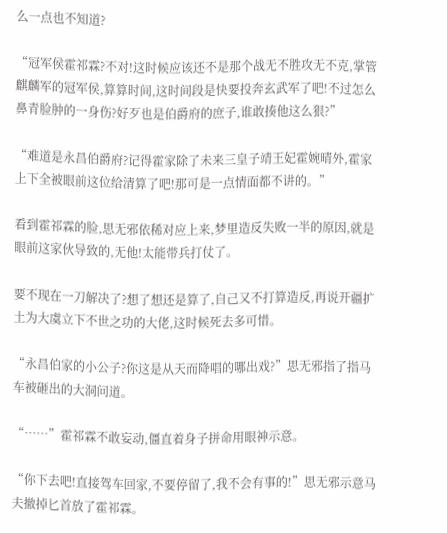么一点也不知道?

“冠军侯霍祁霖?不对!这时候应该还不是那个战无不胜攻无不克,掌管麒麟军的冠军侯,算算时间,这时间段是快要投奔玄武军了吧!不过怎么鼻青脸肿的一身伤?好歹也是伯爵府的庶子,谁敢揍他这么狠?”

“难道是永昌伯爵府?记得霍家除了未来三皇子靖王妃霍婉晴外,霍家上下全被眼前这位给清算了吧!那可是一点情面都不讲的。”

看到霍祁霖的脸,思无邪依稀对应上来,梦里造反失败一半的原因,就是眼前这家伙导致的,无他!太能带兵打仗了。

要不现在一刀解决了?想了想还是算了,自己又不打算造反,再说开疆扩土为大虞立下不世之功的大佬,这时候死去多可惜。

“永昌伯家的小公子?你这是从天而降唱的哪出戏?”思无邪指了指马车被砸出的大洞问道。

“……”霍祁霖不敢妄动,僵直着身子拼命用眼神示意。

“你下去吧!直接驾车回家,不要停留了,我不会有事的!”思无邪示意马夫撤掉匕首放了霍祁霖。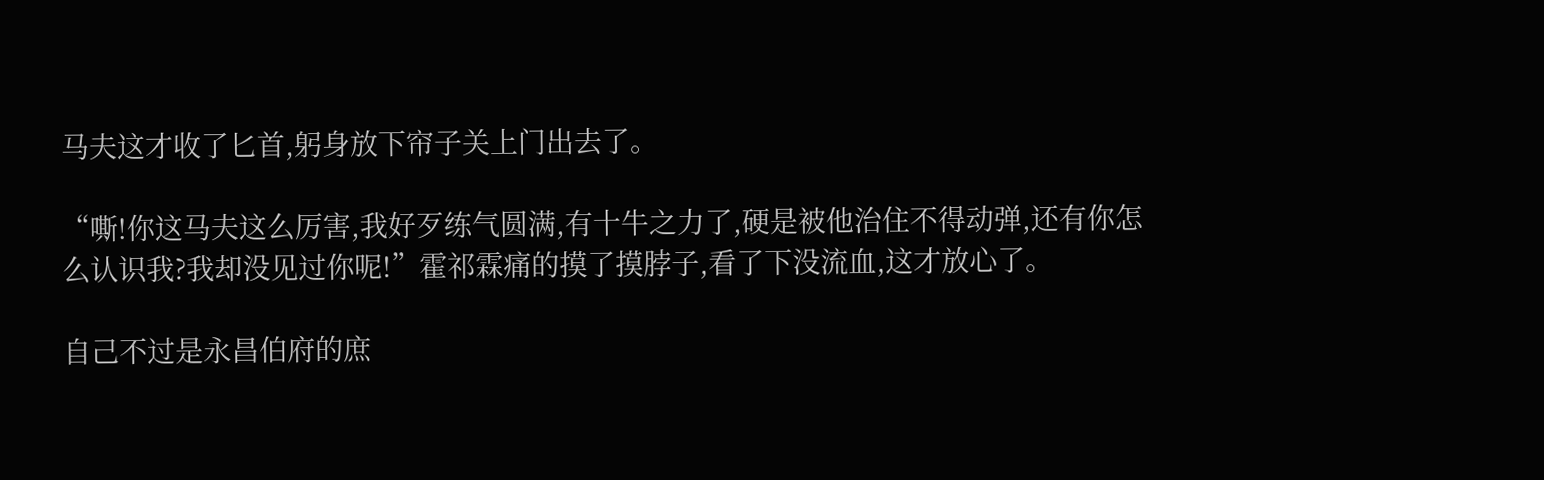马夫这才收了匕首,躬身放下帘子关上门出去了。

“嘶!你这马夫这么厉害,我好歹练气圆满,有十牛之力了,硬是被他治住不得动弹,还有你怎么认识我?我却没见过你呢!”霍祁霖痛的摸了摸脖子,看了下没流血,这才放心了。

自己不过是永昌伯府的庶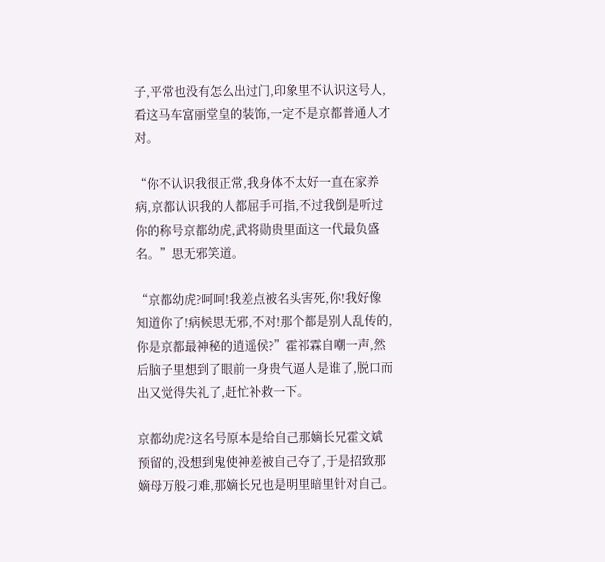子,平常也没有怎么出过门,印象里不认识这号人,看这马车富丽堂皇的装饰,一定不是京都普通人才对。

“你不认识我很正常,我身体不太好一直在家养病,京都认识我的人都屈手可指,不过我倒是听过你的称号京都幼虎,武将勋贵里面这一代最负盛名。”思无邪笑道。

“京都幼虎?呵呵!我差点被名头害死,你!我好像知道你了!病候思无邪,不对!那个都是别人乱传的,你是京都最神秘的逍遥侯?”霍祁霖自嘲一声,然后脑子里想到了眼前一身贵气逼人是谁了,脱口而出又觉得失礼了,赶忙补救一下。

京都幼虎?这名号原本是给自己那嫡长兄霍文斌预留的,没想到鬼使神差被自己夺了,于是招致那嫡母万般刁难,那嫡长兄也是明里暗里针对自己。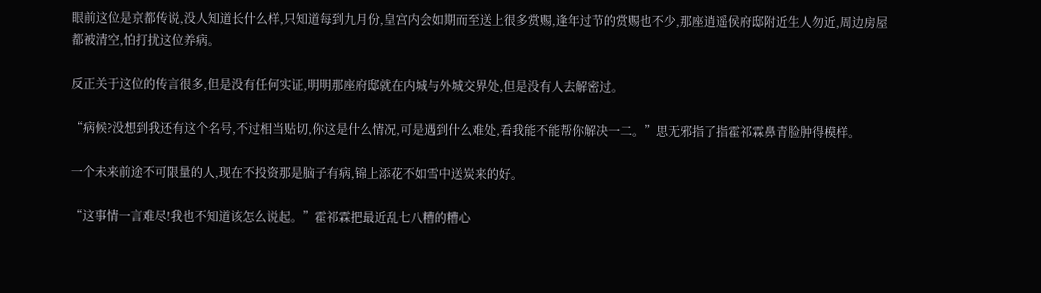眼前这位是京都传说,没人知道长什么样,只知道每到九月份,皇宫内会如期而至送上很多赏赐,逢年过节的赏赐也不少,那座逍遥侯府邸附近生人勿近,周边房屋都被清空,怕打扰这位养病。

反正关于这位的传言很多,但是没有任何实证,明明那座府邸就在内城与外城交界处,但是没有人去解密过。

“病候?没想到我还有这个名号,不过相当贴切,你这是什么情况,可是遇到什么难处,看我能不能帮你解决一二。”思无邪指了指霍祁霖鼻青脸肿得模样。

一个未来前途不可限量的人,现在不投资那是脑子有病,锦上添花不如雪中送炭来的好。

“这事情一言难尽!我也不知道该怎么说起。”霍祁霖把最近乱七八糟的糟心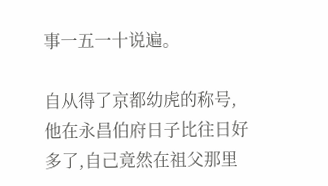事一五一十说遍。

自从得了京都幼虎的称号,他在永昌伯府日子比往日好多了,自己竟然在祖父那里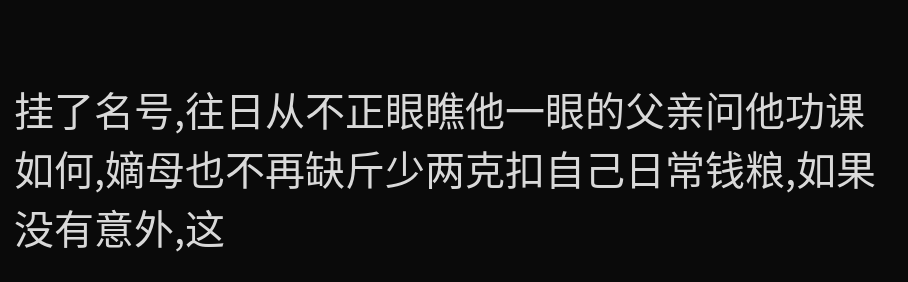挂了名号,往日从不正眼瞧他一眼的父亲问他功课如何,嫡母也不再缺斤少两克扣自己日常钱粮,如果没有意外,这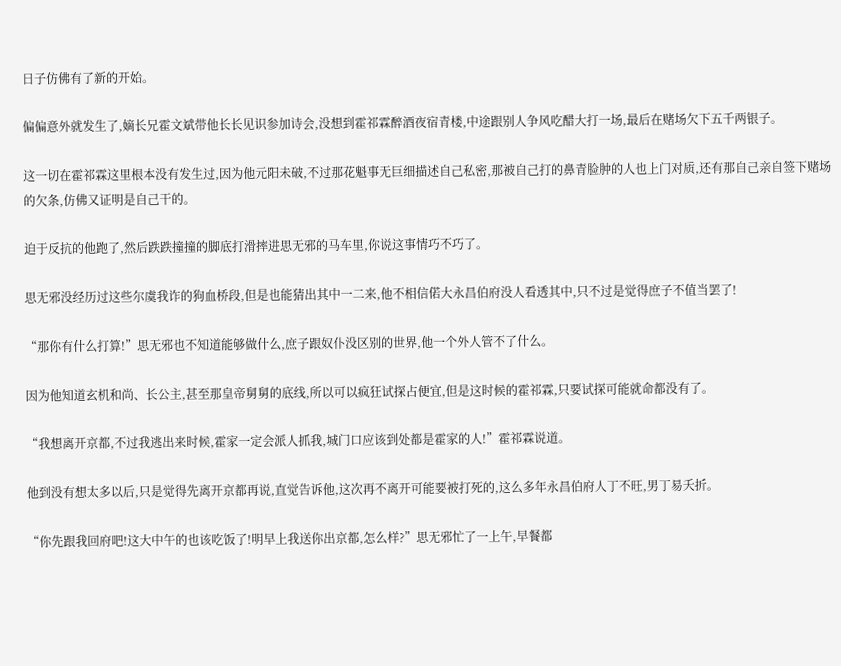日子仿佛有了新的开始。

偏偏意外就发生了,嫡长兄霍文斌带他长长见识参加诗会,没想到霍祁霖醉酒夜宿青楼,中途跟别人争风吃醋大打一场,最后在赌场欠下五千两银子。

这一切在霍祁霖这里根本没有发生过,因为他元阳未破,不过那花魁事无巨细描述自己私密,那被自己打的鼻青脸肿的人也上门对质,还有那自己亲自签下赌场的欠条,仿佛又证明是自己干的。

迫于反抗的他跑了,然后跌跌撞撞的脚底打滑摔进思无邪的马车里,你说这事情巧不巧了。

思无邪没经历过这些尔虞我诈的狗血桥段,但是也能猜出其中一二来,他不相信偌大永昌伯府没人看透其中,只不过是觉得庶子不值当罢了!

“那你有什么打算!”思无邪也不知道能够做什么,庶子跟奴仆没区别的世界,他一个外人管不了什么。

因为他知道玄机和尚、长公主,甚至那皇帝舅舅的底线,所以可以疯狂试探占便宜,但是这时候的霍祁霖,只要试探可能就命都没有了。

“我想离开京都,不过我逃出来时候,霍家一定会派人抓我,城门口应该到处都是霍家的人!”霍祁霖说道。

他到没有想太多以后,只是觉得先离开京都再说,直觉告诉他,这次再不离开可能要被打死的,这么多年永昌伯府人丁不旺,男丁易夭折。

“你先跟我回府吧!这大中午的也该吃饭了!明早上我送你出京都,怎么样?”思无邪忙了一上午,早餐都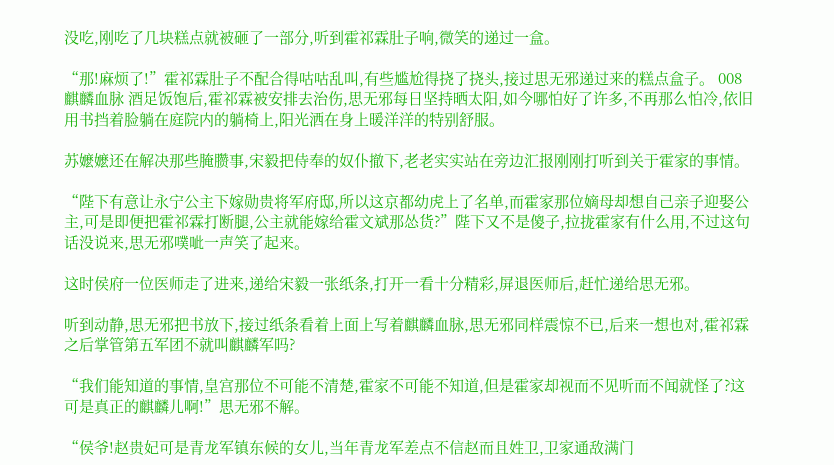没吃,刚吃了几块糕点就被砸了一部分,听到霍祁霖肚子响,微笑的递过一盒。

“那!麻烦了!”霍祁霖肚子不配合得咕咕乱叫,有些尴尬得挠了挠头,接过思无邪递过来的糕点盒子。 008 麒麟血脉 酒足饭饱后,霍祁霖被安排去治伤,思无邪每日坚持晒太阳,如今哪怕好了许多,不再那么怕冷,依旧用书挡着脸躺在庭院内的躺椅上,阳光洒在身上暖洋洋的特别舒服。

苏嬷嬷还在解决那些腌臜事,宋毅把侍奉的奴仆撤下,老老实实站在旁边汇报刚刚打听到关于霍家的事情。

“陛下有意让永宁公主下嫁勋贵将军府邸,所以这京都幼虎上了名单,而霍家那位嫡母却想自己亲子迎娶公主,可是即便把霍祁霖打断腿,公主就能嫁给霍文斌那怂货?”陛下又不是傻子,拉拢霍家有什么用,不过这句话没说来,思无邪噗呲一声笑了起来。

这时侯府一位医师走了进来,递给宋毅一张纸条,打开一看十分精彩,屏退医师后,赶忙递给思无邪。

听到动静,思无邪把书放下,接过纸条看着上面上写着麒麟血脉,思无邪同样震惊不已,后来一想也对,霍祁霖之后掌管第五军团不就叫麒麟军吗?

“我们能知道的事情,皇宫那位不可能不清楚,霍家不可能不知道,但是霍家却视而不见听而不闻就怪了?这可是真正的麒麟儿啊!”思无邪不解。

“侯爷!赵贵妃可是青龙军镇东候的女儿,当年青龙军差点不信赵而且姓卫,卫家通敌满门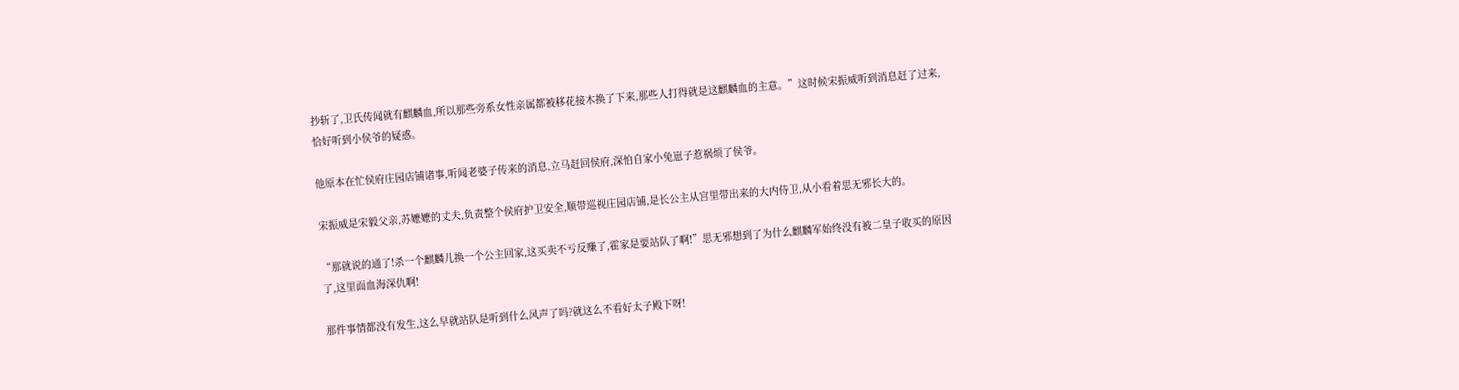抄斩了,卫氏传闻就有麒麟血,所以那些旁系女性亲属都被移花接木换了下来,那些人打得就是这麒麟血的主意。”这时候宋振威听到消息赶了过来,恰好听到小侯爷的疑惑。

他原本在忙侯府庄园店铺诸事,听闻老婆子传来的消息,立马赶回侯府,深怕自家小兔崽子惹祸烦了侯爷。

宋振威是宋毅父亲,苏嬷嬷的丈夫,负责整个侯府护卫安全,顺带巡视庄园店铺,是长公主从宫里带出来的大内侍卫,从小看着思无邪长大的。

“那就说的通了!杀一个麒麟儿换一个公主回家,这买卖不亏反赚了,霍家是要站队了啊!”思无邪想到了为什么麒麟军始终没有被二皇子收买的原因了,这里面血海深仇啊!

那件事情都没有发生,这么早就站队是听到什么风声了吗?就这么不看好太子殿下呀!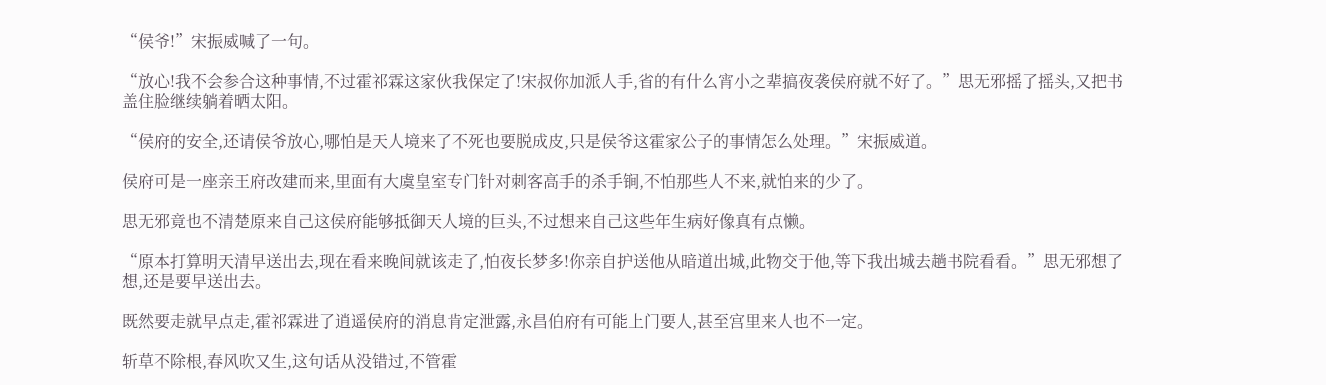“侯爷!”宋振威喊了一句。

“放心!我不会参合这种事情,不过霍祁霖这家伙我保定了!宋叔你加派人手,省的有什么宵小之辈搞夜袭侯府就不好了。”思无邪摇了摇头,又把书盖住脸继续躺着晒太阳。

“侯府的安全,还请侯爷放心,哪怕是天人境来了不死也要脱成皮,只是侯爷这霍家公子的事情怎么处理。”宋振威道。

侯府可是一座亲王府改建而来,里面有大虞皇室专门针对刺客高手的杀手锏,不怕那些人不来,就怕来的少了。

思无邪竟也不清楚原来自己这侯府能够抵御天人境的巨头,不过想来自己这些年生病好像真有点懒。

“原本打算明天清早送出去,现在看来晚间就该走了,怕夜长梦多!你亲自护送他从暗道出城,此物交于他,等下我出城去趟书院看看。”思无邪想了想,还是要早送出去。

既然要走就早点走,霍祁霖进了逍遥侯府的消息肯定泄露,永昌伯府有可能上门要人,甚至宫里来人也不一定。

斩草不除根,春风吹又生,这句话从没错过,不管霍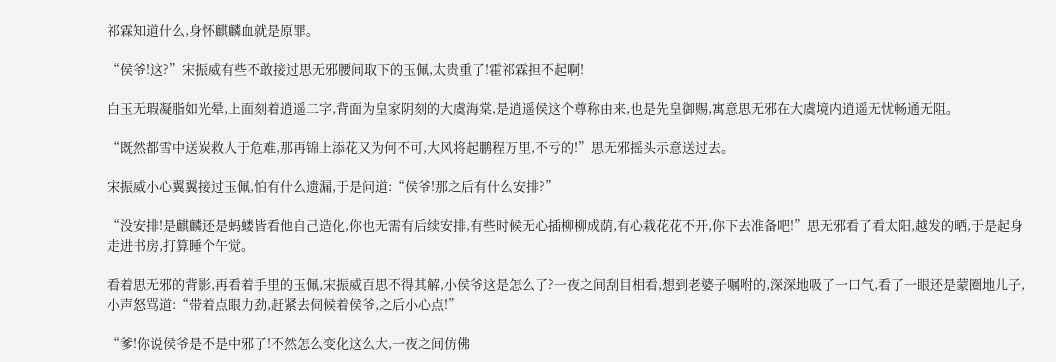祁霖知道什么,身怀麒麟血就是原罪。

“侯爷!这?”宋振威有些不敢接过思无邪腰间取下的玉佩,太贵重了!霍祁霖担不起啊!

白玉无瑕凝脂如光晕,上面刻着逍遥二字,背面为皇家阴刻的大虞海棠,是逍遥侯这个尊称由来,也是先皇御赐,寓意思无邪在大虞境内逍遥无忧畅通无阻。

“既然都雪中送炭救人于危难,那再锦上添花又为何不可,大风将起鹏程万里,不亏的!”思无邪摇头示意送过去。

宋振威小心翼翼接过玉佩,怕有什么遗漏,于是问道:“侯爷!那之后有什么安排?”

“没安排!是麒麟还是蚂蝼皆看他自己造化,你也无需有后续安排,有些时候无心插柳柳成荫,有心栽花花不开,你下去准备吧!”思无邪看了看太阳,越发的晒,于是起身走进书房,打算睡个午觉。

看着思无邪的背影,再看着手里的玉佩,宋振威百思不得其解,小侯爷这是怎么了?一夜之间刮目相看,想到老婆子嘱咐的,深深地吸了一口气,看了一眼还是蒙圈地儿子,小声怒骂道:“带着点眼力劲,赶紧去伺候着侯爷,之后小心点!”

“爹!你说侯爷是不是中邪了!不然怎么变化这么大,一夜之间仿佛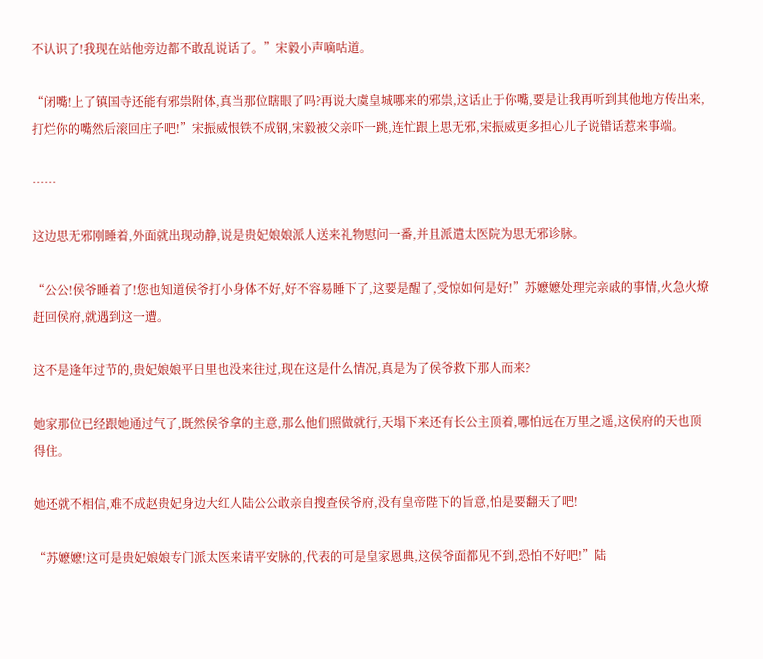不认识了!我现在站他旁边都不敢乱说话了。”宋毅小声嘀咕道。

“闭嘴!上了镇国寺还能有邪祟附体,真当那位瞎眼了吗?再说大虞皇城哪来的邪祟,这话止于你嘴,要是让我再听到其他地方传出来,打烂你的嘴然后滚回庄子吧!”宋振威恨铁不成钢,宋毅被父亲吓一跳,连忙跟上思无邪,宋振威更多担心儿子说错话惹来事端。

……

这边思无邪刚睡着,外面就出现动静,说是贵妃娘娘派人送来礼物慰问一番,并且派遣太医院为思无邪诊脉。

“公公!侯爷睡着了!您也知道侯爷打小身体不好,好不容易睡下了,这要是醒了,受惊如何是好!”苏嬷嬷处理完亲戚的事情,火急火燎赶回侯府,就遇到这一遭。

这不是逢年过节的,贵妃娘娘平日里也没来往过,现在这是什么情况,真是为了侯爷救下那人而来?

她家那位已经跟她通过气了,既然侯爷拿的主意,那么他们照做就行,天塌下来还有长公主顶着,哪怕远在万里之遥,这侯府的天也顶得住。

她还就不相信,难不成赵贵妃身边大红人陆公公敢亲自搜查侯爷府,没有皇帝陛下的旨意,怕是要翻天了吧!

“苏嬷嬷!这可是贵妃娘娘专门派太医来请平安脉的,代表的可是皇家恩典,这侯爷面都见不到,恐怕不好吧!”陆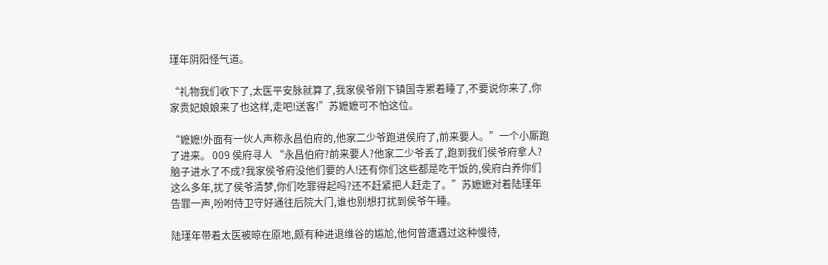瑾年阴阳怪气道。

“礼物我们收下了,太医平安脉就算了,我家侯爷刚下镇国寺累着睡了,不要说你来了,你家贵妃娘娘来了也这样,走吧!送客!”苏嬷嬷可不怕这位。

“嬷嬷!外面有一伙人声称永昌伯府的,他家二少爷跑进侯府了,前来要人。”一个小厮跑了进来。 009 侯府寻人 “永昌伯府?前来要人?他家二少爷丢了,跑到我们侯爷府拿人?脑子进水了不成?我家侯爷府没他们要的人!还有你们这些都是吃干饭的,侯府白养你们这么多年,扰了侯爷清梦,你们吃罪得起吗?还不赶紧把人赶走了。”苏嬷嬷对着陆瑾年告罪一声,吩咐侍卫守好通往后院大门,谁也别想打扰到侯爷午睡。

陆瑾年带着太医被晾在原地,颇有种进退维谷的尴尬,他何曾遭遇过这种慢待,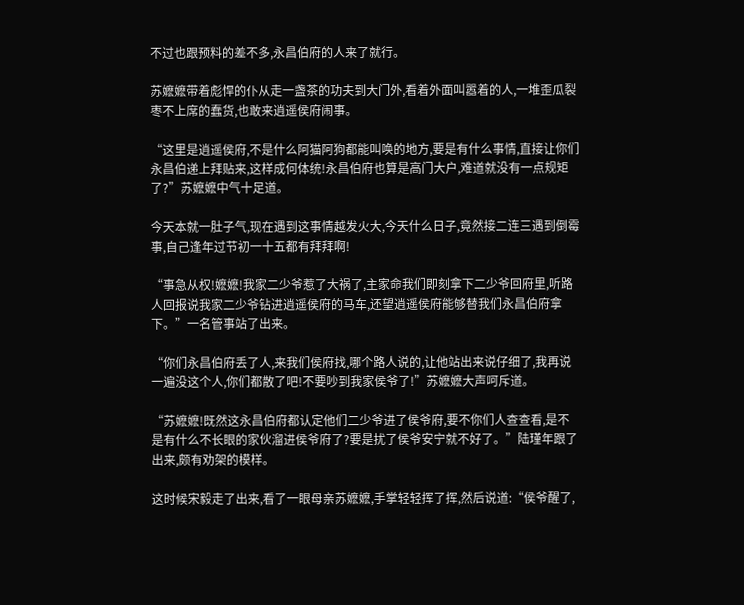不过也跟预料的差不多,永昌伯府的人来了就行。

苏嬷嬷带着彪悍的仆从走一盏茶的功夫到大门外,看着外面叫嚣着的人,一堆歪瓜裂枣不上席的蠢货,也敢来逍遥侯府闹事。

“这里是逍遥侯府,不是什么阿猫阿狗都能叫唤的地方,要是有什么事情,直接让你们永昌伯递上拜贴来,这样成何体统!永昌伯府也算是高门大户,难道就没有一点规矩了?”苏嬷嬷中气十足道。

今天本就一肚子气,现在遇到这事情越发火大,今天什么日子,竟然接二连三遇到倒霉事,自己逢年过节初一十五都有拜拜啊!

“事急从权!嬷嬷!我家二少爷惹了大祸了,主家命我们即刻拿下二少爷回府里,听路人回报说我家二少爷钻进逍遥侯府的马车,还望逍遥侯府能够替我们永昌伯府拿下。”一名管事站了出来。

“你们永昌伯府丢了人,来我们侯府找,哪个路人说的,让他站出来说仔细了,我再说一遍没这个人,你们都散了吧!不要吵到我家侯爷了!”苏嬷嬷大声呵斥道。

“苏嬷嬷!既然这永昌伯府都认定他们二少爷进了侯爷府,要不你们人查查看,是不是有什么不长眼的家伙溜进侯爷府了?要是扰了侯爷安宁就不好了。”陆瑾年跟了出来,颇有劝架的模样。

这时候宋毅走了出来,看了一眼母亲苏嬷嬷,手掌轻轻挥了挥,然后说道:“侯爷醒了,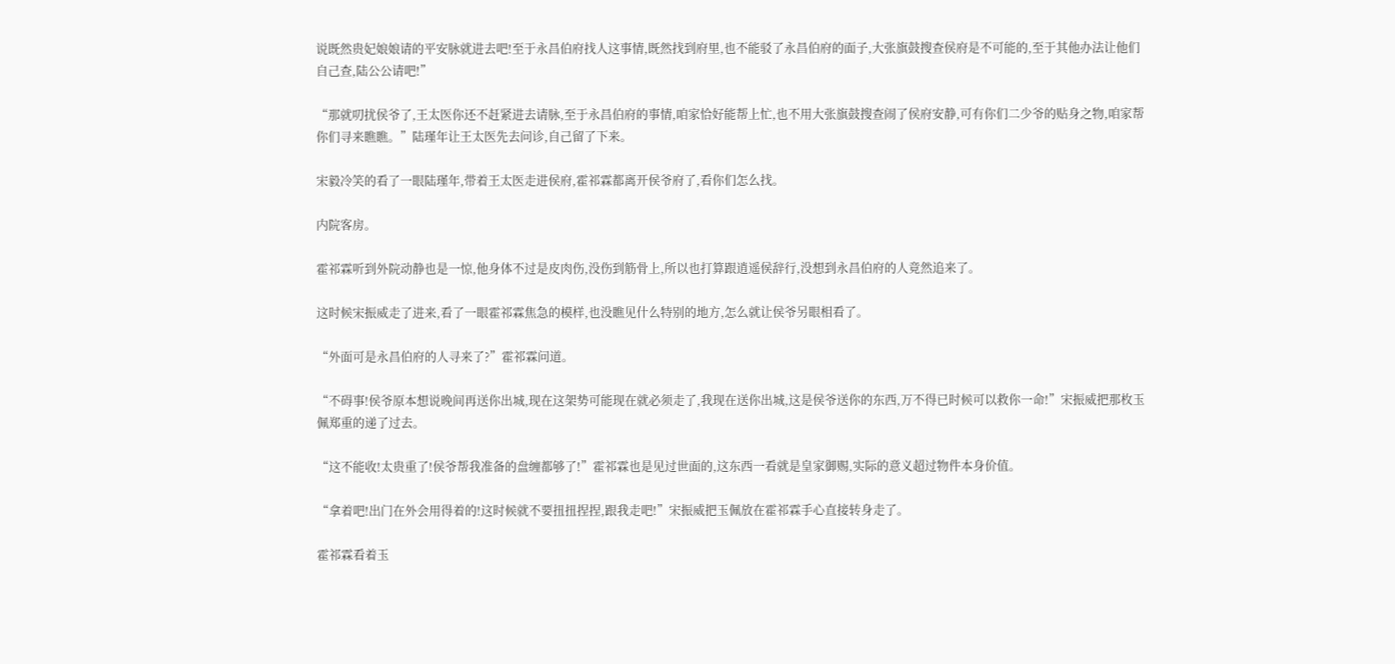说既然贵妃娘娘请的平安脉就进去吧!至于永昌伯府找人这事情,既然找到府里,也不能驳了永昌伯府的面子,大张旗鼓搜查侯府是不可能的,至于其他办法让他们自己查,陆公公请吧!”

“那就叨扰侯爷了,王太医你还不赶紧进去请脉,至于永昌伯府的事情,咱家恰好能帮上忙,也不用大张旗鼓搜查闹了侯府安静,可有你们二少爷的贴身之物,咱家帮你们寻来瞧瞧。”陆瑾年让王太医先去问诊,自己留了下来。

宋毅冷笑的看了一眼陆瑾年,带着王太医走进侯府,霍祁霖都离开侯爷府了,看你们怎么找。

内院客房。

霍祁霖听到外院动静也是一惊,他身体不过是皮肉伤,没伤到筋骨上,所以也打算跟逍遥侯辞行,没想到永昌伯府的人竟然追来了。

这时候宋振威走了进来,看了一眼霍祁霖焦急的模样,也没瞧见什么特别的地方,怎么就让侯爷另眼相看了。

“外面可是永昌伯府的人寻来了?”霍祁霖问道。

“不碍事!侯爷原本想说晚间再送你出城,现在这架势可能现在就必须走了,我现在送你出城,这是侯爷送你的东西,万不得已时候可以救你一命!”宋振威把那枚玉佩郑重的递了过去。

“这不能收!太贵重了!侯爷帮我准备的盘缠都够了!”霍祁霖也是见过世面的,这东西一看就是皇家御赐,实际的意义超过物件本身价值。

“拿着吧!出门在外会用得着的!这时候就不要扭扭捏捏,跟我走吧!”宋振威把玉佩放在霍祁霖手心直接转身走了。

霍祁霖看着玉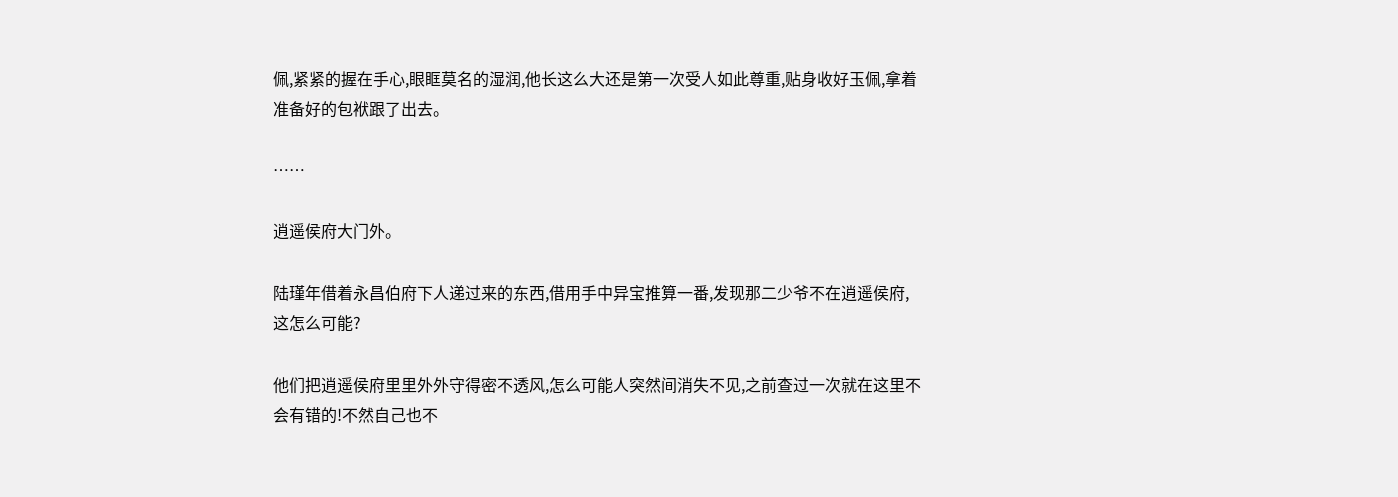佩,紧紧的握在手心,眼眶莫名的湿润,他长这么大还是第一次受人如此尊重,贴身收好玉佩,拿着准备好的包袱跟了出去。

……

逍遥侯府大门外。

陆瑾年借着永昌伯府下人递过来的东西,借用手中异宝推算一番,发现那二少爷不在逍遥侯府,这怎么可能?

他们把逍遥侯府里里外外守得密不透风,怎么可能人突然间消失不见,之前查过一次就在这里不会有错的!不然自己也不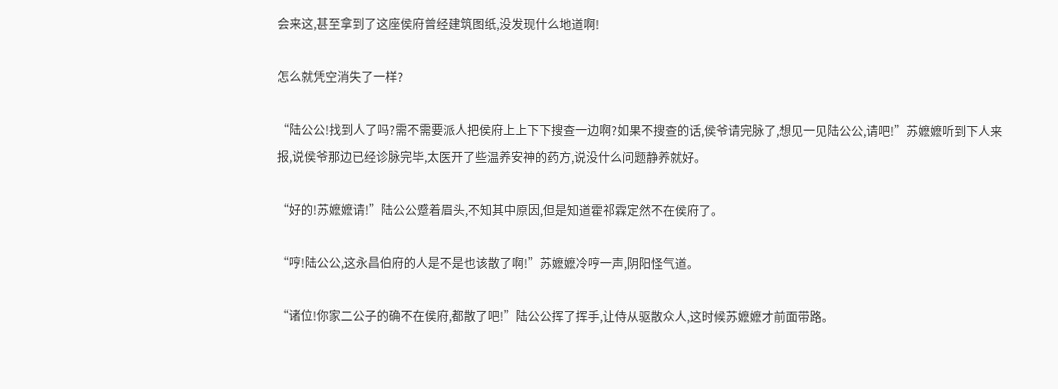会来这,甚至拿到了这座侯府曾经建筑图纸,没发现什么地道啊!

怎么就凭空消失了一样?

“陆公公!找到人了吗?需不需要派人把侯府上上下下搜查一边啊?如果不搜查的话,侯爷请完脉了,想见一见陆公公,请吧!”苏嬷嬷听到下人来报,说侯爷那边已经诊脉完毕,太医开了些温养安神的药方,说没什么问题静养就好。

“好的!苏嬷嬷请!”陆公公蹙着眉头,不知其中原因,但是知道霍祁霖定然不在侯府了。

“哼!陆公公,这永昌伯府的人是不是也该散了啊!”苏嬷嬷冷哼一声,阴阳怪气道。

“诸位!你家二公子的确不在侯府,都散了吧!”陆公公挥了挥手,让侍从驱散众人,这时候苏嬷嬷才前面带路。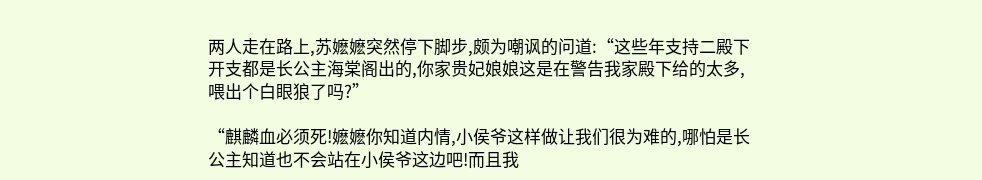两人走在路上,苏嬷嬷突然停下脚步,颇为嘲讽的问道:“这些年支持二殿下开支都是长公主海棠阁出的,你家贵妃娘娘这是在警告我家殿下给的太多,喂出个白眼狼了吗?”

“麒麟血必须死!嬷嬷你知道内情,小侯爷这样做让我们很为难的,哪怕是长公主知道也不会站在小侯爷这边吧!而且我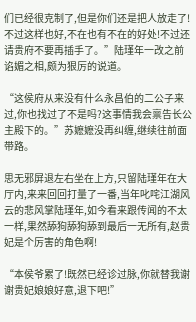们已经很克制了,但是你们还是把人放走了!不过这样也好,不在也有不在的好处!不过还请贵府不要再插手了。”陆瑾年一改之前谄媚之相,颇为狠厉的说道。

“这侯府从来没有什么永昌伯的二公子来过,你也找过了不是吗?这事情我会禀告长公主殿下的。”苏嬷嬷没再纠缠,继续往前面带路。

思无邪屏退左右坐在上方,只留陆瑾年在大厅内,来来回回打量了一番,当年叱咤江湖风云的悲风掌陆瑾年,如今看来跟传闻的不太一样,果然舔狗舔狗舔到最后一无所有,赵贵妃是个厉害的角色啊!

“本侯爷累了!既然已经诊过脉,你就替我谢谢贵妃娘娘好意,退下吧!”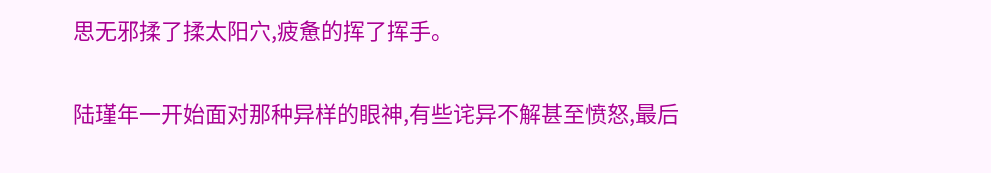思无邪揉了揉太阳穴,疲惫的挥了挥手。

陆瑾年一开始面对那种异样的眼神,有些诧异不解甚至愤怒,最后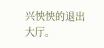兴怏怏的退出大厅。